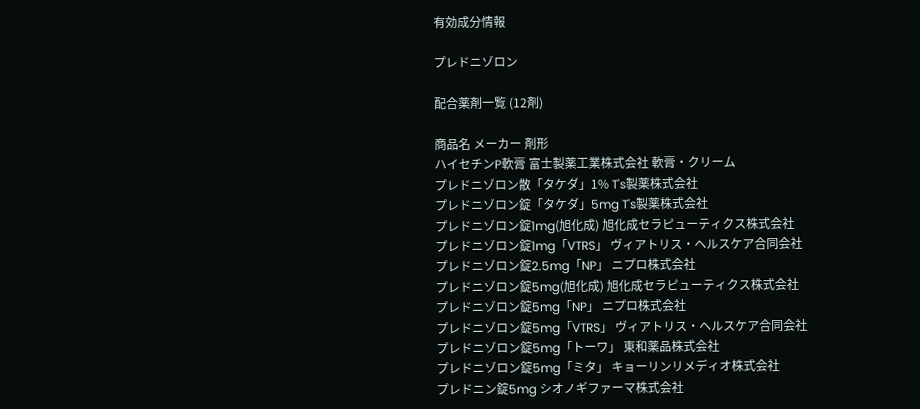有効成分情報

プレドニゾロン

配合薬剤一覧 (12剤)

商品名 メーカー 剤形
ハイセチンP軟膏 富士製薬工業株式会社 軟膏・クリーム
プレドニゾロン散「タケダ」1% T's製薬株式会社
プレドニゾロン錠「タケダ」5mg T's製薬株式会社
プレドニゾロン錠1mg(旭化成) 旭化成セラピューティクス株式会社
プレドニゾロン錠1mg「VTRS」 ヴィアトリス・ヘルスケア合同会社
プレドニゾロン錠2.5mg「NP」 ニプロ株式会社
プレドニゾロン錠5mg(旭化成) 旭化成セラピューティクス株式会社
プレドニゾロン錠5mg「NP」 ニプロ株式会社
プレドニゾロン錠5mg「VTRS」 ヴィアトリス・ヘルスケア合同会社
プレドニゾロン錠5mg「トーワ」 東和薬品株式会社
プレドニゾロン錠5mg「ミタ」 キョーリンリメディオ株式会社
プレドニン錠5mg シオノギファーマ株式会社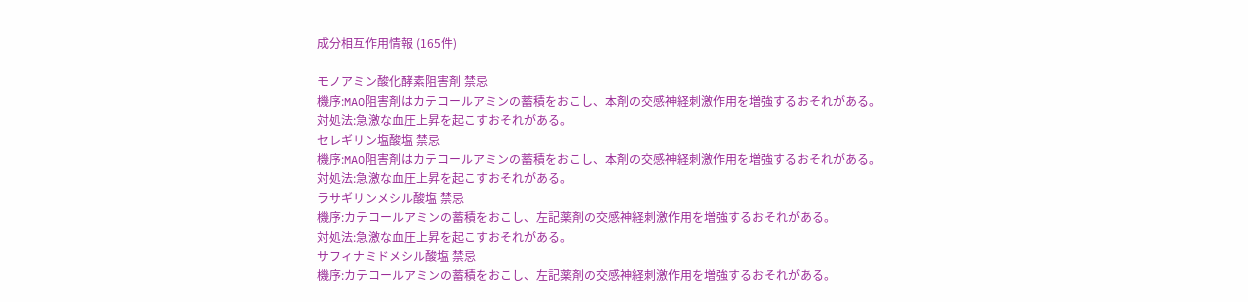成分相互作用情報 (165件)

モノアミン酸化酵素阻害剤 禁忌
機序:MAO阻害剤はカテコールアミンの蓄積をおこし、本剤の交感神経刺激作用を増強するおそれがある。
対処法:急激な血圧上昇を起こすおそれがある。
セレギリン塩酸塩 禁忌
機序:MAO阻害剤はカテコールアミンの蓄積をおこし、本剤の交感神経刺激作用を増強するおそれがある。
対処法:急激な血圧上昇を起こすおそれがある。
ラサギリンメシル酸塩 禁忌
機序:カテコールアミンの蓄積をおこし、左記薬剤の交感神経刺激作用を増強するおそれがある。
対処法:急激な血圧上昇を起こすおそれがある。
サフィナミドメシル酸塩 禁忌
機序:カテコールアミンの蓄積をおこし、左記薬剤の交感神経刺激作用を増強するおそれがある。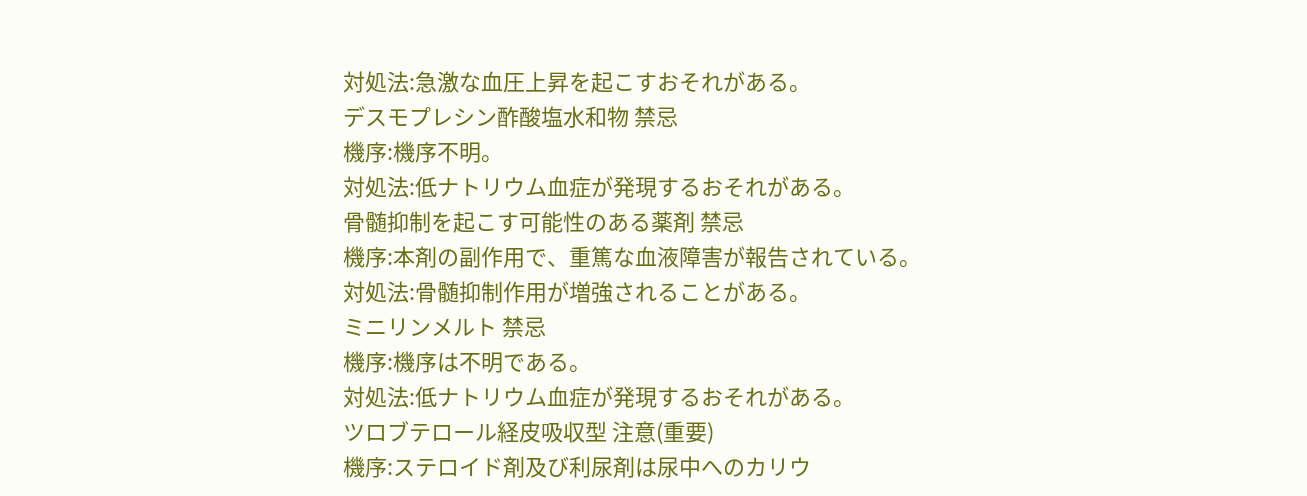対処法:急激な血圧上昇を起こすおそれがある。
デスモプレシン酢酸塩水和物 禁忌
機序:機序不明。
対処法:低ナトリウム血症が発現するおそれがある。
骨髄抑制を起こす可能性のある薬剤 禁忌
機序:本剤の副作用で、重篤な血液障害が報告されている。
対処法:骨髄抑制作用が増強されることがある。
ミニリンメルト 禁忌
機序:機序は不明である。
対処法:低ナトリウム血症が発現するおそれがある。
ツロブテロール経皮吸収型 注意(重要)
機序:ステロイド剤及び利尿剤は尿中へのカリウ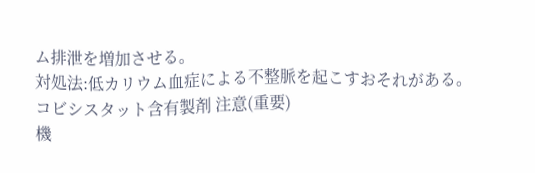ム排泄を増加させる。
対処法:低カリウム血症による不整脈を起こすおそれがある。
コビシスタット含有製剤 注意(重要)
機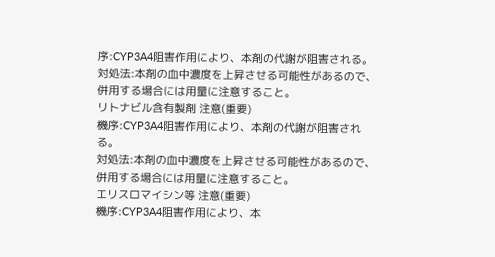序:CYP3A4阻害作用により、本剤の代謝が阻害される。
対処法:本剤の血中濃度を上昇させる可能性があるので、併用する場合には用量に注意すること。
リトナビル含有製剤 注意(重要)
機序:CYP3A4阻害作用により、本剤の代謝が阻害される。
対処法:本剤の血中濃度を上昇させる可能性があるので、併用する場合には用量に注意すること。
エリスロマイシン等 注意(重要)
機序:CYP3A4阻害作用により、本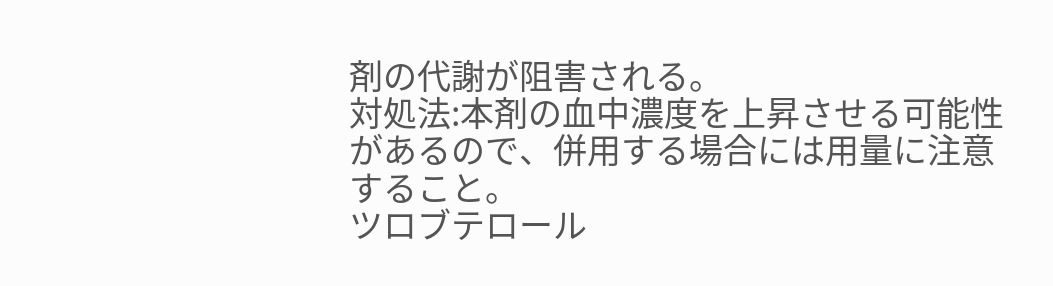剤の代謝が阻害される。
対処法:本剤の血中濃度を上昇させる可能性があるので、併用する場合には用量に注意すること。
ツロブテロール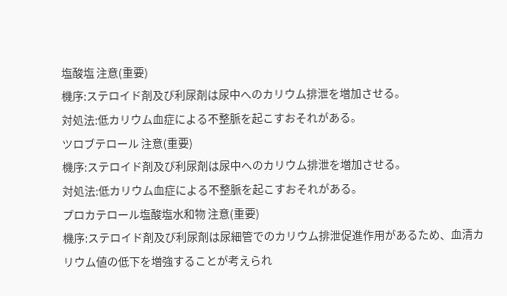塩酸塩 注意(重要)
機序:ステロイド剤及び利尿剤は尿中へのカリウム排泄を増加させる。
対処法:低カリウム血症による不整脈を起こすおそれがある。
ツロブテロール 注意(重要)
機序:ステロイド剤及び利尿剤は尿中へのカリウム排泄を増加させる。
対処法:低カリウム血症による不整脈を起こすおそれがある。
プロカテロール塩酸塩水和物 注意(重要)
機序:ステロイド剤及び利尿剤は尿細管でのカリウム排泄促進作用があるため、血清カリウム値の低下を増強することが考えられ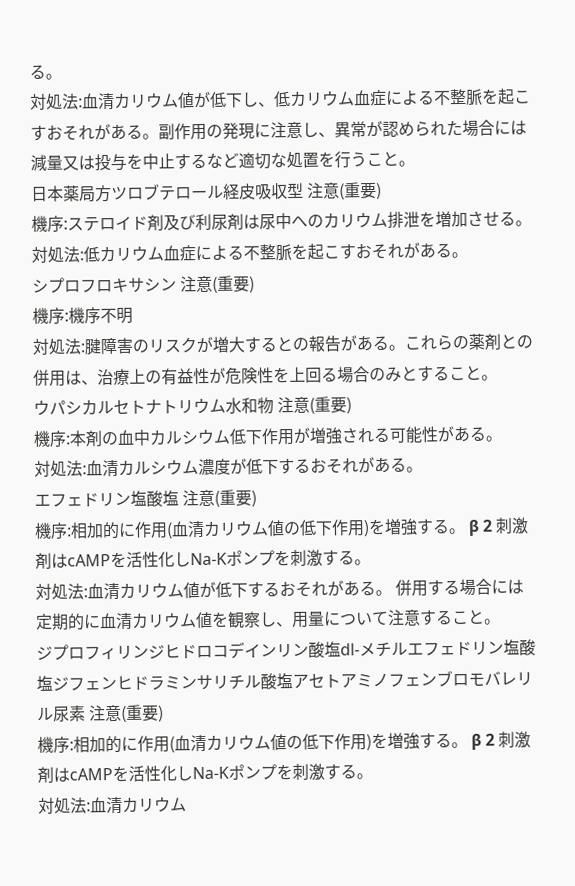る。
対処法:血清カリウム値が低下し、低カリウム血症による不整脈を起こすおそれがある。副作用の発現に注意し、異常が認められた場合には減量又は投与を中止するなど適切な処置を行うこと。
日本薬局方ツロブテロール経皮吸収型 注意(重要)
機序:ステロイド剤及び利尿剤は尿中へのカリウム排泄を増加させる。
対処法:低カリウム血症による不整脈を起こすおそれがある。
シプロフロキサシン 注意(重要)
機序:機序不明
対処法:腱障害のリスクが増大するとの報告がある。これらの薬剤との併用は、治療上の有益性が危険性を上回る場合のみとすること。
ウパシカルセトナトリウム水和物 注意(重要)
機序:本剤の血中カルシウム低下作用が増強される可能性がある。
対処法:血清カルシウム濃度が低下するおそれがある。
エフェドリン塩酸塩 注意(重要)
機序:相加的に作用(血清カリウム値の低下作用)を増強する。 β 2 刺激剤はcAMPを活性化しNa-Kポンプを刺激する。
対処法:血清カリウム値が低下するおそれがある。 併用する場合には定期的に血清カリウム値を観察し、用量について注意すること。
ジプロフィリンジヒドロコデインリン酸塩dl-メチルエフェドリン塩酸塩ジフェンヒドラミンサリチル酸塩アセトアミノフェンブロモバレリル尿素 注意(重要)
機序:相加的に作用(血清カリウム値の低下作用)を増強する。 β 2 刺激剤はcAMPを活性化しNa-Kポンプを刺激する。
対処法:血清カリウム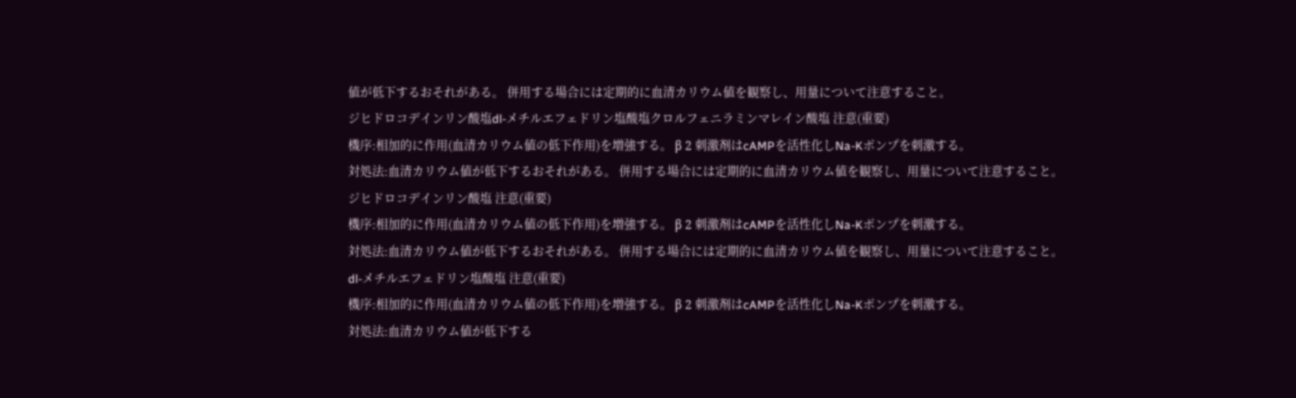値が低下するおそれがある。 併用する場合には定期的に血清カリウム値を観察し、用量について注意すること。
ジヒドロコデインリン酸塩dl-メチルエフェドリン塩酸塩クロルフェニラミンマレイン酸塩 注意(重要)
機序:相加的に作用(血清カリウム値の低下作用)を増強する。 β 2 刺激剤はcAMPを活性化しNa-Kポンプを刺激する。
対処法:血清カリウム値が低下するおそれがある。 併用する場合には定期的に血清カリウム値を観察し、用量について注意すること。
ジヒドロコデインリン酸塩 注意(重要)
機序:相加的に作用(血清カリウム値の低下作用)を増強する。 β 2 刺激剤はcAMPを活性化しNa-Kポンプを刺激する。
対処法:血清カリウム値が低下するおそれがある。 併用する場合には定期的に血清カリウム値を観察し、用量について注意すること。
dl-メチルエフェドリン塩酸塩 注意(重要)
機序:相加的に作用(血清カリウム値の低下作用)を増強する。 β 2 刺激剤はcAMPを活性化しNa-Kポンプを刺激する。
対処法:血清カリウム値が低下する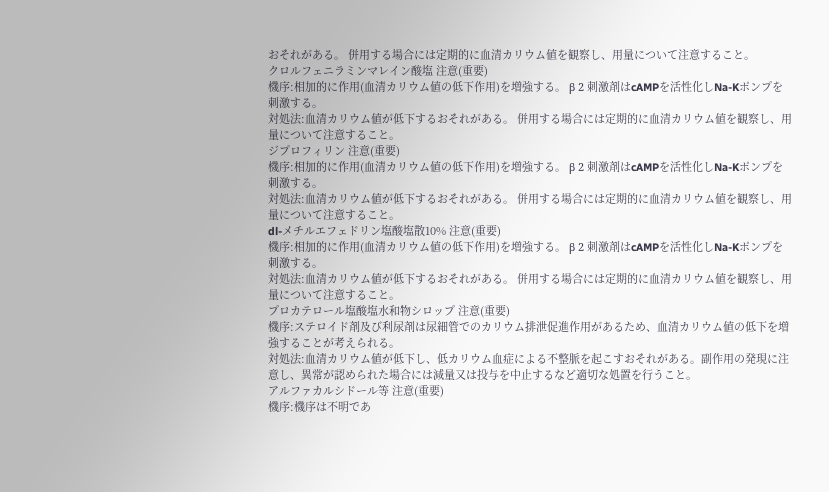おそれがある。 併用する場合には定期的に血清カリウム値を観察し、用量について注意すること。
クロルフェニラミンマレイン酸塩 注意(重要)
機序:相加的に作用(血清カリウム値の低下作用)を増強する。 β 2 刺激剤はcAMPを活性化しNa-Kポンプを刺激する。
対処法:血清カリウム値が低下するおそれがある。 併用する場合には定期的に血清カリウム値を観察し、用量について注意すること。
ジプロフィリン 注意(重要)
機序:相加的に作用(血清カリウム値の低下作用)を増強する。 β 2 刺激剤はcAMPを活性化しNa-Kポンプを刺激する。
対処法:血清カリウム値が低下するおそれがある。 併用する場合には定期的に血清カリウム値を観察し、用量について注意すること。
dl-メチルエフェドリン塩酸塩散10% 注意(重要)
機序:相加的に作用(血清カリウム値の低下作用)を増強する。 β 2 刺激剤はcAMPを活性化しNa-Kポンプを刺激する。
対処法:血清カリウム値が低下するおそれがある。 併用する場合には定期的に血清カリウム値を観察し、用量について注意すること。
プロカテロール塩酸塩水和物シロップ 注意(重要)
機序:ステロイド剤及び利尿剤は尿細管でのカリウム排泄促進作用があるため、血清カリウム値の低下を増強することが考えられる。
対処法:血清カリウム値が低下し、低カリウム血症による不整脈を起こすおそれがある。副作用の発現に注意し、異常が認められた場合には減量又は投与を中止するなど適切な処置を行うこと。
アルファカルシドール等 注意(重要)
機序:機序は不明であ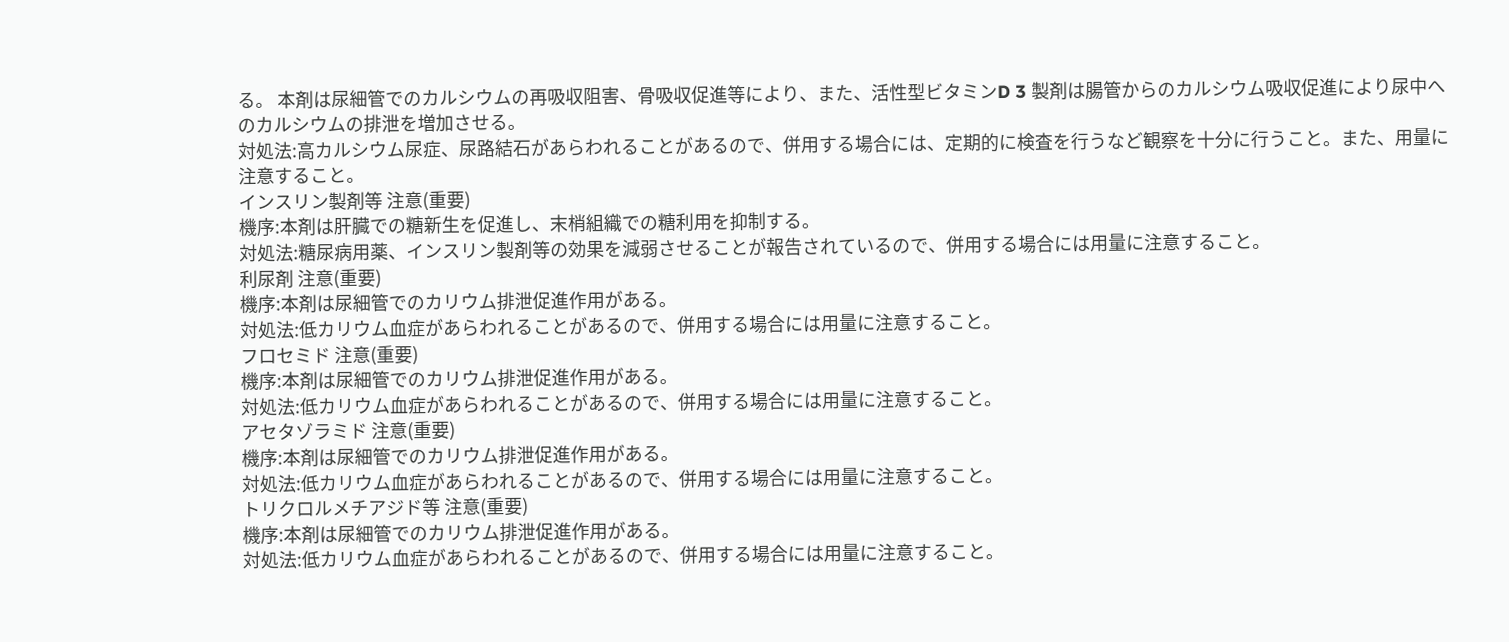る。 本剤は尿細管でのカルシウムの再吸収阻害、骨吸収促進等により、また、活性型ビタミンD 3 製剤は腸管からのカルシウム吸収促進により尿中へのカルシウムの排泄を増加させる。
対処法:高カルシウム尿症、尿路結石があらわれることがあるので、併用する場合には、定期的に検査を行うなど観察を十分に行うこと。また、用量に注意すること。
インスリン製剤等 注意(重要)
機序:本剤は肝臓での糖新生を促進し、末梢組織での糖利用を抑制する。
対処法:糖尿病用薬、インスリン製剤等の効果を減弱させることが報告されているので、併用する場合には用量に注意すること。
利尿剤 注意(重要)
機序:本剤は尿細管でのカリウム排泄促進作用がある。
対処法:低カリウム血症があらわれることがあるので、併用する場合には用量に注意すること。
フロセミド 注意(重要)
機序:本剤は尿細管でのカリウム排泄促進作用がある。
対処法:低カリウム血症があらわれることがあるので、併用する場合には用量に注意すること。
アセタゾラミド 注意(重要)
機序:本剤は尿細管でのカリウム排泄促進作用がある。
対処法:低カリウム血症があらわれることがあるので、併用する場合には用量に注意すること。
トリクロルメチアジド等 注意(重要)
機序:本剤は尿細管でのカリウム排泄促進作用がある。
対処法:低カリウム血症があらわれることがあるので、併用する場合には用量に注意すること。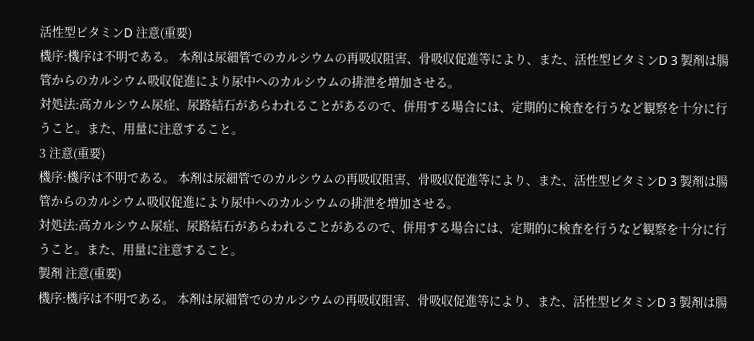活性型ビタミンD 注意(重要)
機序:機序は不明である。 本剤は尿細管でのカルシウムの再吸収阻害、骨吸収促進等により、また、活性型ビタミンD 3 製剤は腸管からのカルシウム吸収促進により尿中へのカルシウムの排泄を増加させる。
対処法:高カルシウム尿症、尿路結石があらわれることがあるので、併用する場合には、定期的に検査を行うなど観察を十分に行うこと。また、用量に注意すること。
3 注意(重要)
機序:機序は不明である。 本剤は尿細管でのカルシウムの再吸収阻害、骨吸収促進等により、また、活性型ビタミンD 3 製剤は腸管からのカルシウム吸収促進により尿中へのカルシウムの排泄を増加させる。
対処法:高カルシウム尿症、尿路結石があらわれることがあるので、併用する場合には、定期的に検査を行うなど観察を十分に行うこと。また、用量に注意すること。
製剤 注意(重要)
機序:機序は不明である。 本剤は尿細管でのカルシウムの再吸収阻害、骨吸収促進等により、また、活性型ビタミンD 3 製剤は腸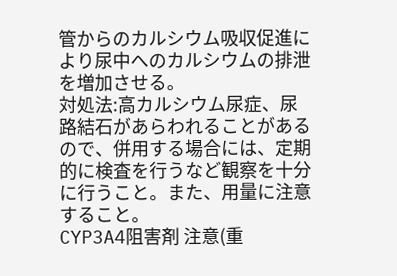管からのカルシウム吸収促進により尿中へのカルシウムの排泄を増加させる。
対処法:高カルシウム尿症、尿路結石があらわれることがあるので、併用する場合には、定期的に検査を行うなど観察を十分に行うこと。また、用量に注意すること。
CYP3A4阻害剤 注意(重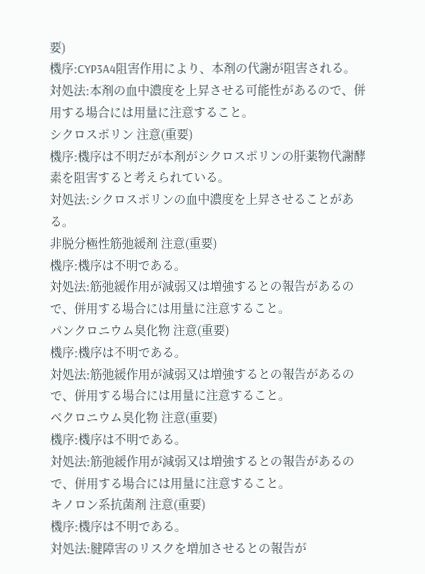要)
機序:CYP3A4阻害作用により、本剤の代謝が阻害される。
対処法:本剤の血中濃度を上昇させる可能性があるので、併用する場合には用量に注意すること。
シクロスポリン 注意(重要)
機序:機序は不明だが本剤がシクロスポリンの肝薬物代謝酵素を阻害すると考えられている。
対処法:シクロスポリンの血中濃度を上昇させることがある。
非脱分極性筋弛緩剤 注意(重要)
機序:機序は不明である。
対処法:筋弛緩作用が減弱又は増強するとの報告があるので、併用する場合には用量に注意すること。
パンクロニウム臭化物 注意(重要)
機序:機序は不明である。
対処法:筋弛緩作用が減弱又は増強するとの報告があるので、併用する場合には用量に注意すること。
ベクロニウム臭化物 注意(重要)
機序:機序は不明である。
対処法:筋弛緩作用が減弱又は増強するとの報告があるので、併用する場合には用量に注意すること。
キノロン系抗菌剤 注意(重要)
機序:機序は不明である。
対処法:腱障害のリスクを増加させるとの報告が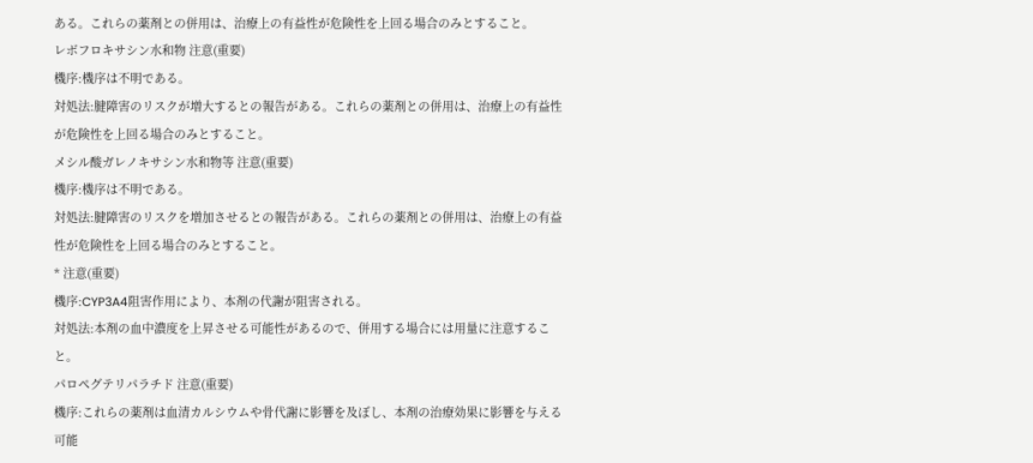ある。これらの薬剤との併用は、治療上の有益性が危険性を上回る場合のみとすること。
レボフロキサシン水和物 注意(重要)
機序:機序は不明である。
対処法:腱障害のリスクが増大するとの報告がある。これらの薬剤との併用は、治療上の有益性が危険性を上回る場合のみとすること。
メシル酸ガレノキサシン水和物等 注意(重要)
機序:機序は不明である。
対処法:腱障害のリスクを増加させるとの報告がある。これらの薬剤との併用は、治療上の有益性が危険性を上回る場合のみとすること。
* 注意(重要)
機序:CYP3A4阻害作用により、本剤の代謝が阻害される。
対処法:本剤の血中濃度を上昇させる可能性があるので、併用する場合には用量に注意すること。
パロペグテリパラチド 注意(重要)
機序:これらの薬剤は血清カルシウムや骨代謝に影響を及ぼし、本剤の治療効果に影響を与える可能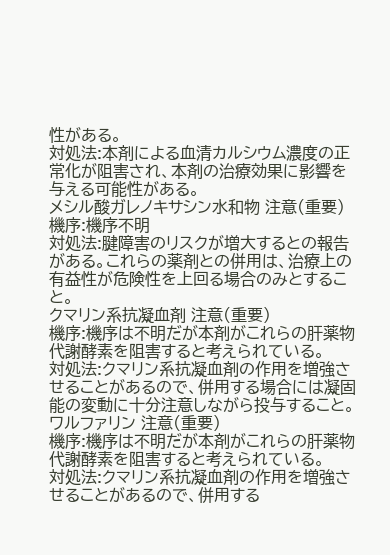性がある。
対処法:本剤による血清カルシウム濃度の正常化が阻害され、本剤の治療効果に影響を与える可能性がある。
メシル酸ガレノキサシン水和物 注意(重要)
機序:機序不明
対処法:腱障害のリスクが増大するとの報告がある。これらの薬剤との併用は、治療上の有益性が危険性を上回る場合のみとすること。
クマリン系抗凝血剤 注意(重要)
機序:機序は不明だが本剤がこれらの肝薬物代謝酵素を阻害すると考えられている。
対処法:クマリン系抗凝血剤の作用を増強させることがあるので、併用する場合には凝固能の変動に十分注意しながら投与すること。
ワルファリン 注意(重要)
機序:機序は不明だが本剤がこれらの肝薬物代謝酵素を阻害すると考えられている。
対処法:クマリン系抗凝血剤の作用を増強させることがあるので、併用する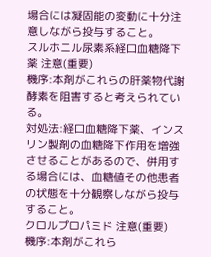場合には凝固能の変動に十分注意しながら投与すること。
スルホニル尿素系経口血糖降下薬 注意(重要)
機序:本剤がこれらの肝薬物代謝酵素を阻害すると考えられている。
対処法:経口血糖降下薬、インスリン製剤の血糖降下作用を増強させることがあるので、併用する場合には、血糖値その他患者の状態を十分観察しながら投与すること。
クロルプロパミド 注意(重要)
機序:本剤がこれら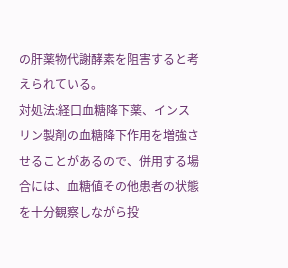の肝薬物代謝酵素を阻害すると考えられている。
対処法:経口血糖降下薬、インスリン製剤の血糖降下作用を増強させることがあるので、併用する場合には、血糖値その他患者の状態を十分観察しながら投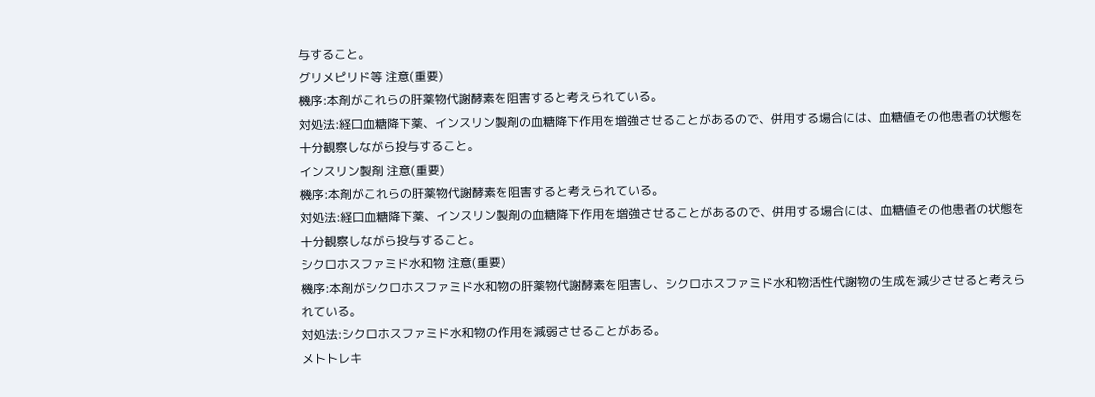与すること。
グリメピリド等 注意(重要)
機序:本剤がこれらの肝薬物代謝酵素を阻害すると考えられている。
対処法:経口血糖降下薬、インスリン製剤の血糖降下作用を増強させることがあるので、併用する場合には、血糖値その他患者の状態を十分観察しながら投与すること。
インスリン製剤 注意(重要)
機序:本剤がこれらの肝薬物代謝酵素を阻害すると考えられている。
対処法:経口血糖降下薬、インスリン製剤の血糖降下作用を増強させることがあるので、併用する場合には、血糖値その他患者の状態を十分観察しながら投与すること。
シクロホスファミド水和物 注意(重要)
機序:本剤がシクロホスファミド水和物の肝薬物代謝酵素を阻害し、シクロホスファミド水和物活性代謝物の生成を減少させると考えられている。
対処法:シクロホスファミド水和物の作用を減弱させることがある。
メトトレキ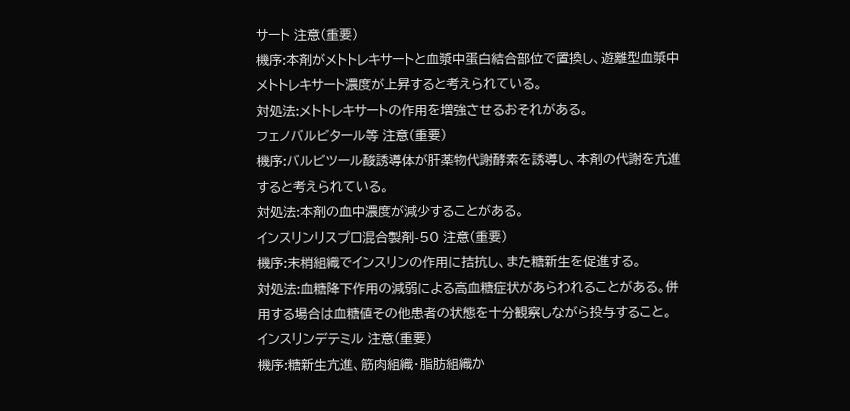サート 注意(重要)
機序:本剤がメトトレキサートと血漿中蛋白結合部位で置換し、遊離型血漿中メトトレキサート濃度が上昇すると考えられている。
対処法:メトトレキサートの作用を増強させるおそれがある。
フェノバルビタール等 注意(重要)
機序:バルビツール酸誘導体が肝薬物代謝酵素を誘導し、本剤の代謝を亢進すると考えられている。
対処法:本剤の血中濃度が減少することがある。
インスリンリスプロ混合製剤-50 注意(重要)
機序:末梢組織でインスリンの作用に拮抗し、また糖新生を促進する。
対処法:血糖降下作用の減弱による高血糖症状があらわれることがある。併用する場合は血糖値その他患者の状態を十分観察しながら投与すること。
インスリンデテミル 注意(重要)
機序:糖新生亢進、筋肉組織・脂肪組織か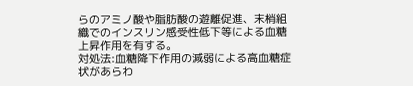らのアミノ酸や脂肪酸の遊離促進、末梢組織でのインスリン感受性低下等による血糖上昇作用を有する。
対処法:血糖降下作用の減弱による高血糖症状があらわ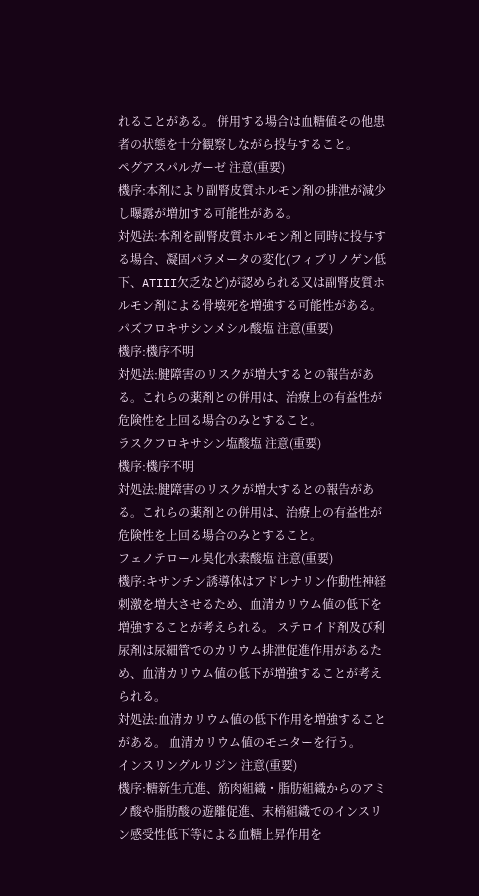れることがある。 併用する場合は血糖値その他患者の状態を十分観察しながら投与すること。
ペグアスパルガーゼ 注意(重要)
機序:本剤により副腎皮質ホルモン剤の排泄が減少し曝露が増加する可能性がある。
対処法:本剤を副腎皮質ホルモン剤と同時に投与する場合、凝固パラメータの変化(フィブリノゲン低下、ATIII欠乏など)が認められる又は副腎皮質ホルモン剤による骨壊死を増強する可能性がある。
パズフロキサシンメシル酸塩 注意(重要)
機序:機序不明
対処法:腱障害のリスクが増大するとの報告がある。これらの薬剤との併用は、治療上の有益性が危険性を上回る場合のみとすること。
ラスクフロキサシン塩酸塩 注意(重要)
機序:機序不明
対処法:腱障害のリスクが増大するとの報告がある。これらの薬剤との併用は、治療上の有益性が危険性を上回る場合のみとすること。
フェノテロール臭化水素酸塩 注意(重要)
機序:キサンチン誘導体はアドレナリン作動性神経刺激を増大させるため、血清カリウム値の低下を増強することが考えられる。 ステロイド剤及び利尿剤は尿細管でのカリウム排泄促進作用があるため、血清カリウム値の低下が増強することが考えられる。
対処法:血清カリウム値の低下作用を増強することがある。 血清カリウム値のモニターを行う。
インスリングルリジン 注意(重要)
機序:糖新生亢進、筋肉組織・脂肪組織からのアミノ酸や脂肪酸の遊離促進、末梢組織でのインスリン感受性低下等による血糖上昇作用を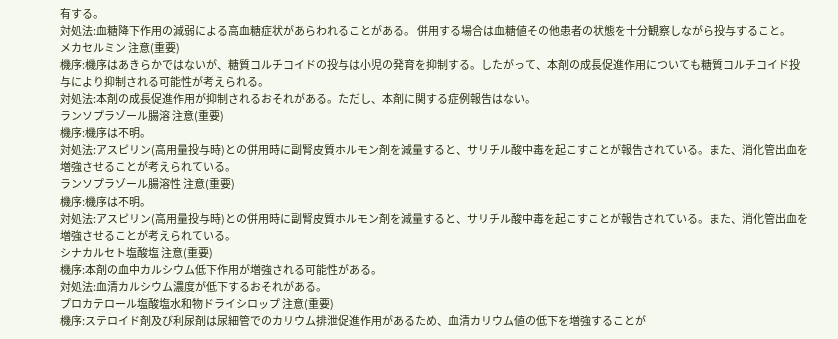有する。
対処法:血糖降下作用の減弱による高血糖症状があらわれることがある。 併用する場合は血糖値その他患者の状態を十分観察しながら投与すること。
メカセルミン 注意(重要)
機序:機序はあきらかではないが、糖質コルチコイドの投与は小児の発育を抑制する。したがって、本剤の成長促進作用についても糖質コルチコイド投与により抑制される可能性が考えられる。
対処法:本剤の成長促進作用が抑制されるおそれがある。ただし、本剤に関する症例報告はない。
ランソプラゾール腸溶 注意(重要)
機序:機序は不明。
対処法:アスピリン(高用量投与時)との併用時に副腎皮質ホルモン剤を減量すると、サリチル酸中毒を起こすことが報告されている。また、消化管出血を増強させることが考えられている。
ランソプラゾール腸溶性 注意(重要)
機序:機序は不明。
対処法:アスピリン(高用量投与時)との併用時に副腎皮質ホルモン剤を減量すると、サリチル酸中毒を起こすことが報告されている。また、消化管出血を増強させることが考えられている。
シナカルセト塩酸塩 注意(重要)
機序:本剤の血中カルシウム低下作用が増強される可能性がある。
対処法:血清カルシウム濃度が低下するおそれがある。
プロカテロール塩酸塩水和物ドライシロップ 注意(重要)
機序:ステロイド剤及び利尿剤は尿細管でのカリウム排泄促進作用があるため、血清カリウム値の低下を増強することが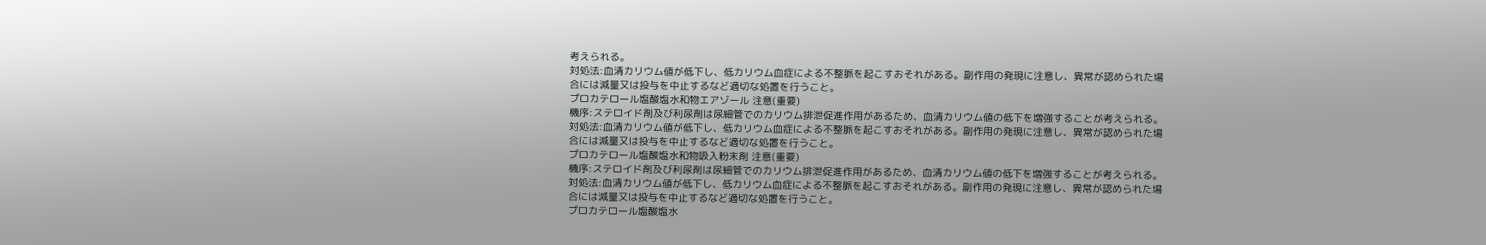考えられる。
対処法:血清カリウム値が低下し、低カリウム血症による不整脈を起こすおそれがある。副作用の発現に注意し、異常が認められた場合には減量又は投与を中止するなど適切な処置を行うこと。
プロカテロール塩酸塩水和物エアゾール 注意(重要)
機序:ステロイド剤及び利尿剤は尿細管でのカリウム排泄促進作用があるため、血清カリウム値の低下を増強することが考えられる。
対処法:血清カリウム値が低下し、低カリウム血症による不整脈を起こすおそれがある。副作用の発現に注意し、異常が認められた場合には減量又は投与を中止するなど適切な処置を行うこと。
プロカテロール塩酸塩水和物吸入粉末剤 注意(重要)
機序:ステロイド剤及び利尿剤は尿細管でのカリウム排泄促進作用があるため、血清カリウム値の低下を増強することが考えられる。
対処法:血清カリウム値が低下し、低カリウム血症による不整脈を起こすおそれがある。副作用の発現に注意し、異常が認められた場合には減量又は投与を中止するなど適切な処置を行うこと。
プロカテロール塩酸塩水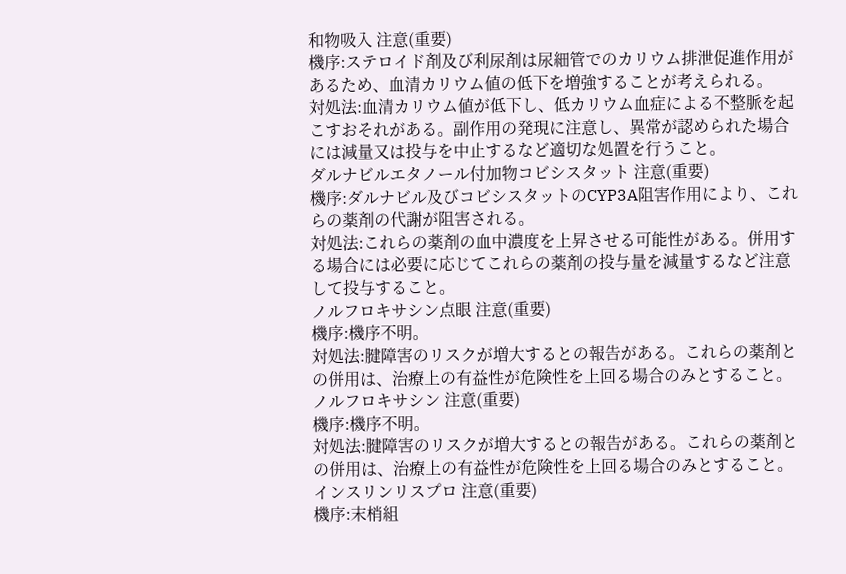和物吸入 注意(重要)
機序:ステロイド剤及び利尿剤は尿細管でのカリウム排泄促進作用があるため、血清カリウム値の低下を増強することが考えられる。
対処法:血清カリウム値が低下し、低カリウム血症による不整脈を起こすおそれがある。副作用の発現に注意し、異常が認められた場合には減量又は投与を中止するなど適切な処置を行うこと。
ダルナビルエタノール付加物コビシスタット 注意(重要)
機序:ダルナビル及びコビシスタットのCYP3A阻害作用により、これらの薬剤の代謝が阻害される。
対処法:これらの薬剤の血中濃度を上昇させる可能性がある。併用する場合には必要に応じてこれらの薬剤の投与量を減量するなど注意して投与すること。
ノルフロキサシン点眼 注意(重要)
機序:機序不明。
対処法:腱障害のリスクが増大するとの報告がある。これらの薬剤との併用は、治療上の有益性が危険性を上回る場合のみとすること。
ノルフロキサシン 注意(重要)
機序:機序不明。
対処法:腱障害のリスクが増大するとの報告がある。これらの薬剤との併用は、治療上の有益性が危険性を上回る場合のみとすること。
インスリンリスプロ 注意(重要)
機序:末梢組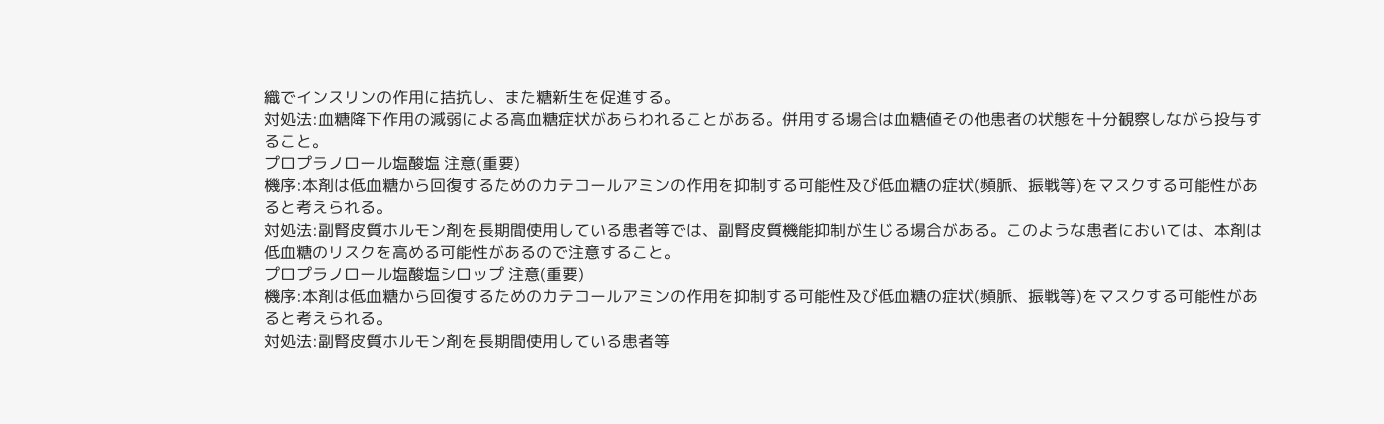織でインスリンの作用に拮抗し、また糖新生を促進する。
対処法:血糖降下作用の減弱による高血糖症状があらわれることがある。併用する場合は血糖値その他患者の状態を十分観察しながら投与すること。
プロプラノロール塩酸塩 注意(重要)
機序:本剤は低血糖から回復するためのカテコールアミンの作用を抑制する可能性及び低血糖の症状(頻脈、振戦等)をマスクする可能性があると考えられる。
対処法:副腎皮質ホルモン剤を長期間使用している患者等では、副腎皮質機能抑制が生じる場合がある。このような患者においては、本剤は低血糖のリスクを高める可能性があるので注意すること。
プロプラノロール塩酸塩シロップ 注意(重要)
機序:本剤は低血糖から回復するためのカテコールアミンの作用を抑制する可能性及び低血糖の症状(頻脈、振戦等)をマスクする可能性があると考えられる。
対処法:副腎皮質ホルモン剤を長期間使用している患者等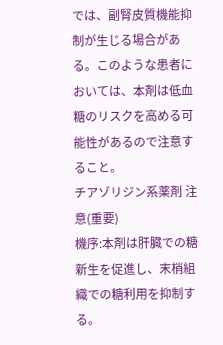では、副腎皮質機能抑制が生じる場合がある。このような患者においては、本剤は低血糖のリスクを高める可能性があるので注意すること。
チアゾリジン系薬剤 注意(重要)
機序:本剤は肝臓での糖新生を促進し、末梢組織での糖利用を抑制する。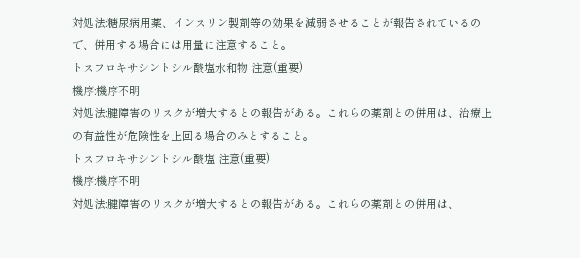対処法:糖尿病用薬、インスリン製剤等の効果を減弱させることが報告されているので、併用する場合には用量に注意すること。
トスフロキサシントシル酸塩水和物 注意(重要)
機序:機序不明
対処法:腱障害のリスクが増大するとの報告がある。これらの薬剤との併用は、治療上の有益性が危険性を上回る場合のみとすること。
トスフロキサシントシル酸塩 注意(重要)
機序:機序不明
対処法:腱障害のリスクが増大するとの報告がある。これらの薬剤との併用は、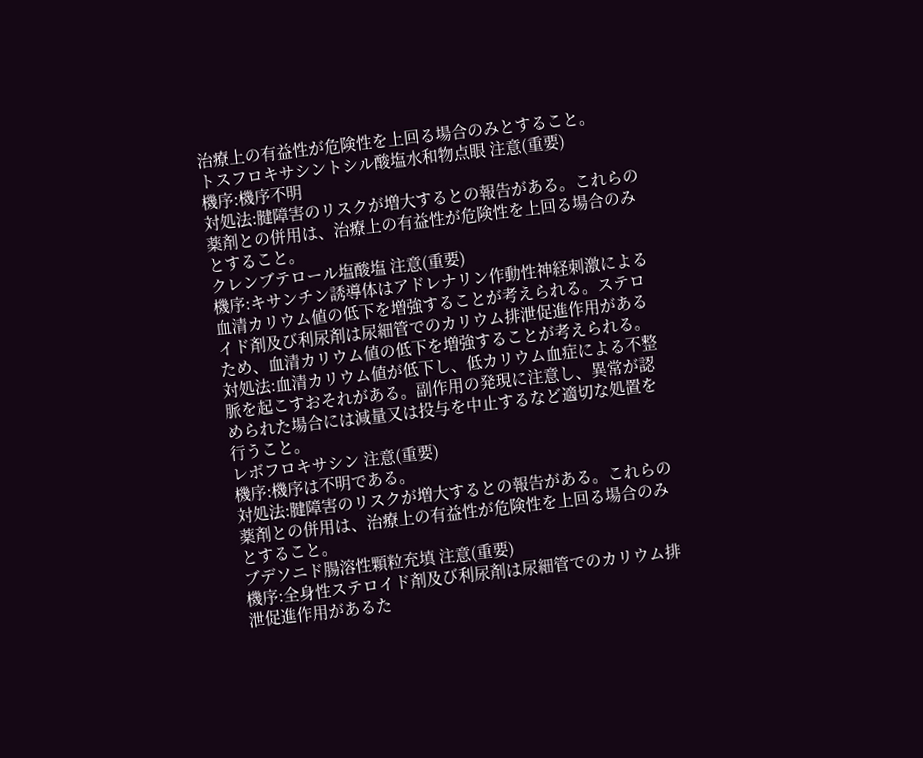治療上の有益性が危険性を上回る場合のみとすること。
トスフロキサシントシル酸塩水和物点眼 注意(重要)
機序:機序不明
対処法:腱障害のリスクが増大するとの報告がある。これらの薬剤との併用は、治療上の有益性が危険性を上回る場合のみとすること。
クレンブテロール塩酸塩 注意(重要)
機序:キサンチン誘導体はアドレナリン作動性神経刺激による血清カリウム値の低下を増強することが考えられる。ステロイド剤及び利尿剤は尿細管でのカリウム排泄促進作用があるため、血清カリウム値の低下を増強することが考えられる。
対処法:血清カリウム値が低下し、低カリウム血症による不整脈を起こすおそれがある。副作用の発現に注意し、異常が認められた場合には減量又は投与を中止するなど適切な処置を行うこと。
レボフロキサシン 注意(重要)
機序:機序は不明である。
対処法:腱障害のリスクが増大するとの報告がある。これらの薬剤との併用は、治療上の有益性が危険性を上回る場合のみとすること。
ブデソニド腸溶性顆粒充填 注意(重要)
機序:全身性ステロイド剤及び利尿剤は尿細管でのカリウム排泄促進作用があるた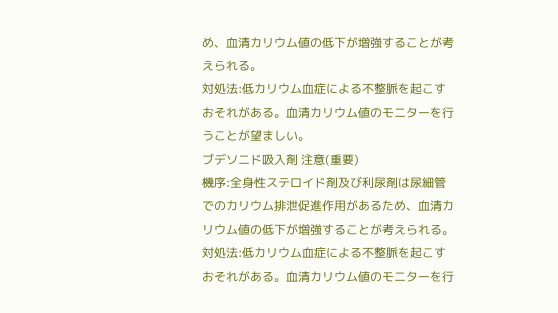め、血清カリウム値の低下が増強することが考えられる。
対処法:低カリウム血症による不整脈を起こすおそれがある。血清カリウム値のモニターを行うことが望ましい。
ブデソニド吸入剤 注意(重要)
機序:全身性ステロイド剤及び利尿剤は尿細管でのカリウム排泄促進作用があるため、血清カリウム値の低下が増強することが考えられる。
対処法:低カリウム血症による不整脈を起こすおそれがある。血清カリウム値のモニターを行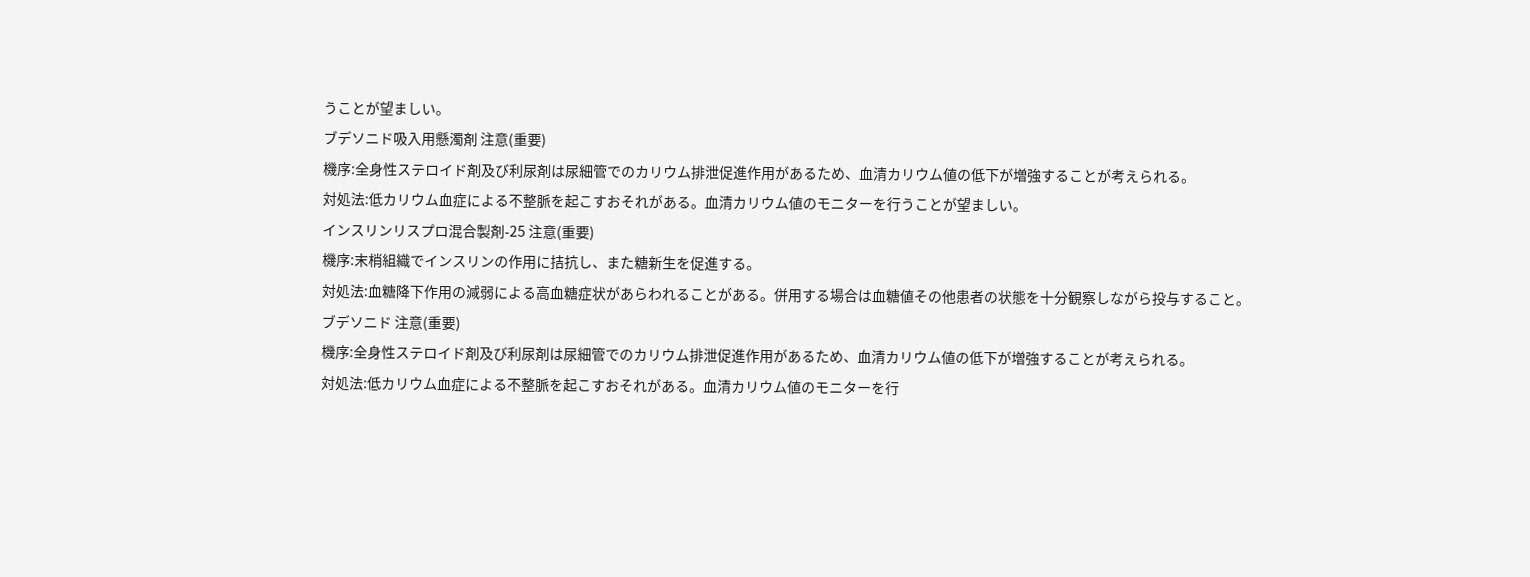うことが望ましい。
ブデソニド吸入用懸濁剤 注意(重要)
機序:全身性ステロイド剤及び利尿剤は尿細管でのカリウム排泄促進作用があるため、血清カリウム値の低下が増強することが考えられる。
対処法:低カリウム血症による不整脈を起こすおそれがある。血清カリウム値のモニターを行うことが望ましい。
インスリンリスプロ混合製剤-25 注意(重要)
機序:末梢組織でインスリンの作用に拮抗し、また糖新生を促進する。
対処法:血糖降下作用の減弱による高血糖症状があらわれることがある。併用する場合は血糖値その他患者の状態を十分観察しながら投与すること。
ブデソニド 注意(重要)
機序:全身性ステロイド剤及び利尿剤は尿細管でのカリウム排泄促進作用があるため、血清カリウム値の低下が増強することが考えられる。
対処法:低カリウム血症による不整脈を起こすおそれがある。血清カリウム値のモニターを行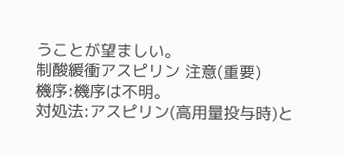うことが望ましい。
制酸緩衝アスピリン 注意(重要)
機序:機序は不明。
対処法:アスピリン(高用量投与時)と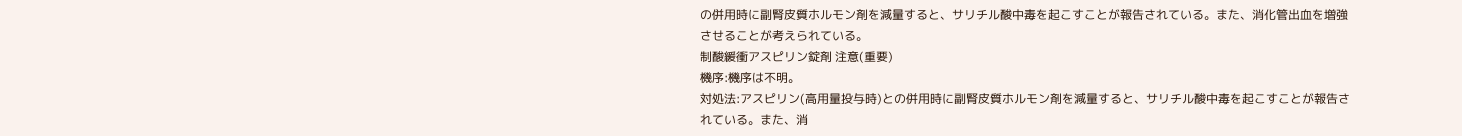の併用時に副腎皮質ホルモン剤を減量すると、サリチル酸中毒を起こすことが報告されている。また、消化管出血を増強させることが考えられている。
制酸緩衝アスピリン錠剤 注意(重要)
機序:機序は不明。
対処法:アスピリン(高用量投与時)との併用時に副腎皮質ホルモン剤を減量すると、サリチル酸中毒を起こすことが報告されている。また、消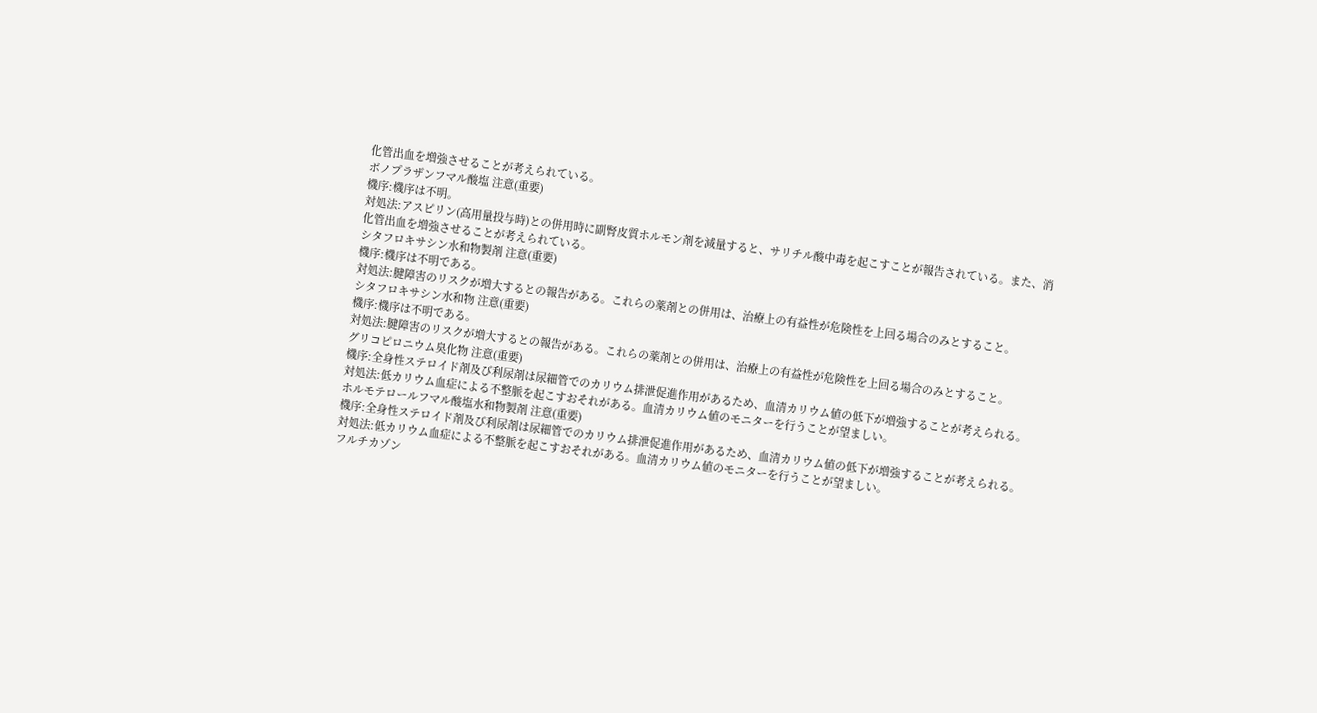化管出血を増強させることが考えられている。
ボノプラザンフマル酸塩 注意(重要)
機序:機序は不明。
対処法:アスピリン(高用量投与時)との併用時に副腎皮質ホルモン剤を減量すると、サリチル酸中毒を起こすことが報告されている。また、消化管出血を増強させることが考えられている。
シタフロキサシン水和物製剤 注意(重要)
機序:機序は不明である。
対処法:腱障害のリスクが増大するとの報告がある。これらの薬剤との併用は、治療上の有益性が危険性を上回る場合のみとすること。
シタフロキサシン水和物 注意(重要)
機序:機序は不明である。
対処法:腱障害のリスクが増大するとの報告がある。これらの薬剤との併用は、治療上の有益性が危険性を上回る場合のみとすること。
グリコピロニウム臭化物 注意(重要)
機序:全身性ステロイド剤及び利尿剤は尿細管でのカリウム排泄促進作用があるため、血清カリウム値の低下が増強することが考えられる。
対処法:低カリウム血症による不整脈を起こすおそれがある。血清カリウム値のモニターを行うことが望ましい。
ホルモテロールフマル酸塩水和物製剤 注意(重要)
機序:全身性ステロイド剤及び利尿剤は尿細管でのカリウム排泄促進作用があるため、血清カリウム値の低下が増強することが考えられる。
対処法:低カリウム血症による不整脈を起こすおそれがある。血清カリウム値のモニターを行うことが望ましい。
フルチカゾン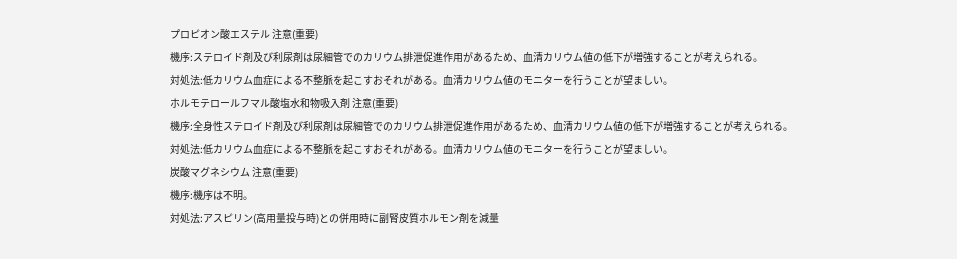プロピオン酸エステル 注意(重要)
機序:ステロイド剤及び利尿剤は尿細管でのカリウム排泄促進作用があるため、血清カリウム値の低下が増強することが考えられる。
対処法:低カリウム血症による不整脈を起こすおそれがある。血清カリウム値のモニターを行うことが望ましい。
ホルモテロールフマル酸塩水和物吸入剤 注意(重要)
機序:全身性ステロイド剤及び利尿剤は尿細管でのカリウム排泄促進作用があるため、血清カリウム値の低下が増強することが考えられる。
対処法:低カリウム血症による不整脈を起こすおそれがある。血清カリウム値のモニターを行うことが望ましい。
炭酸マグネシウム 注意(重要)
機序:機序は不明。
対処法:アスピリン(高用量投与時)との併用時に副腎皮質ホルモン剤を減量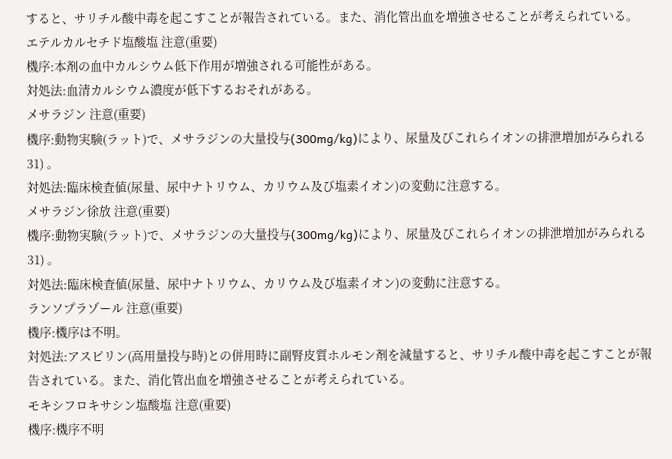すると、サリチル酸中毒を起こすことが報告されている。また、消化管出血を増強させることが考えられている。
エテルカルセチド塩酸塩 注意(重要)
機序:本剤の血中カルシウム低下作用が増強される可能性がある。
対処法:血清カルシウム濃度が低下するおそれがある。
メサラジン 注意(重要)
機序:動物実験(ラット)で、メサラジンの大量投与(300mg/kg)により、尿量及びこれらイオンの排泄増加がみられる 31) 。
対処法:臨床検査値(尿量、尿中ナトリウム、カリウム及び塩素イオン)の変動に注意する。
メサラジン徐放 注意(重要)
機序:動物実験(ラット)で、メサラジンの大量投与(300mg/kg)により、尿量及びこれらイオンの排泄増加がみられる 31) 。
対処法:臨床検査値(尿量、尿中ナトリウム、カリウム及び塩素イオン)の変動に注意する。
ランソプラゾール 注意(重要)
機序:機序は不明。
対処法:アスピリン(高用量投与時)との併用時に副腎皮質ホルモン剤を減量すると、サリチル酸中毒を起こすことが報告されている。また、消化管出血を増強させることが考えられている。
モキシフロキサシン塩酸塩 注意(重要)
機序:機序不明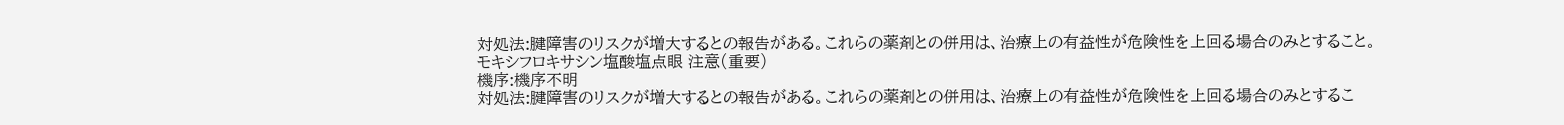対処法:腱障害のリスクが増大するとの報告がある。これらの薬剤との併用は、治療上の有益性が危険性を上回る場合のみとすること。
モキシフロキサシン塩酸塩点眼 注意(重要)
機序:機序不明
対処法:腱障害のリスクが増大するとの報告がある。これらの薬剤との併用は、治療上の有益性が危険性を上回る場合のみとするこ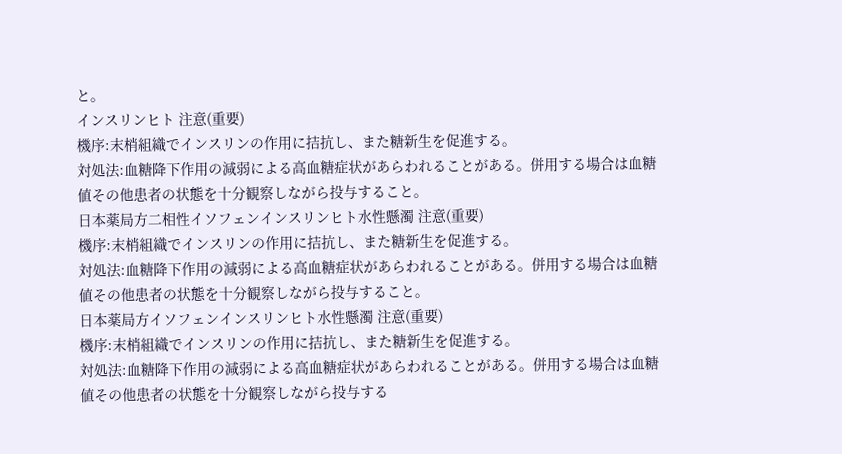と。
インスリンヒト 注意(重要)
機序:末梢組織でインスリンの作用に拮抗し、また糖新生を促進する。
対処法:血糖降下作用の減弱による高血糖症状があらわれることがある。併用する場合は血糖値その他患者の状態を十分観察しながら投与すること。
日本薬局方二相性イソフェンインスリンヒト水性懸濁 注意(重要)
機序:末梢組織でインスリンの作用に拮抗し、また糖新生を促進する。
対処法:血糖降下作用の減弱による高血糖症状があらわれることがある。併用する場合は血糖値その他患者の状態を十分観察しながら投与すること。
日本薬局方イソフェンインスリンヒト水性懸濁 注意(重要)
機序:末梢組織でインスリンの作用に拮抗し、また糖新生を促進する。
対処法:血糖降下作用の減弱による高血糖症状があらわれることがある。併用する場合は血糖値その他患者の状態を十分観察しながら投与する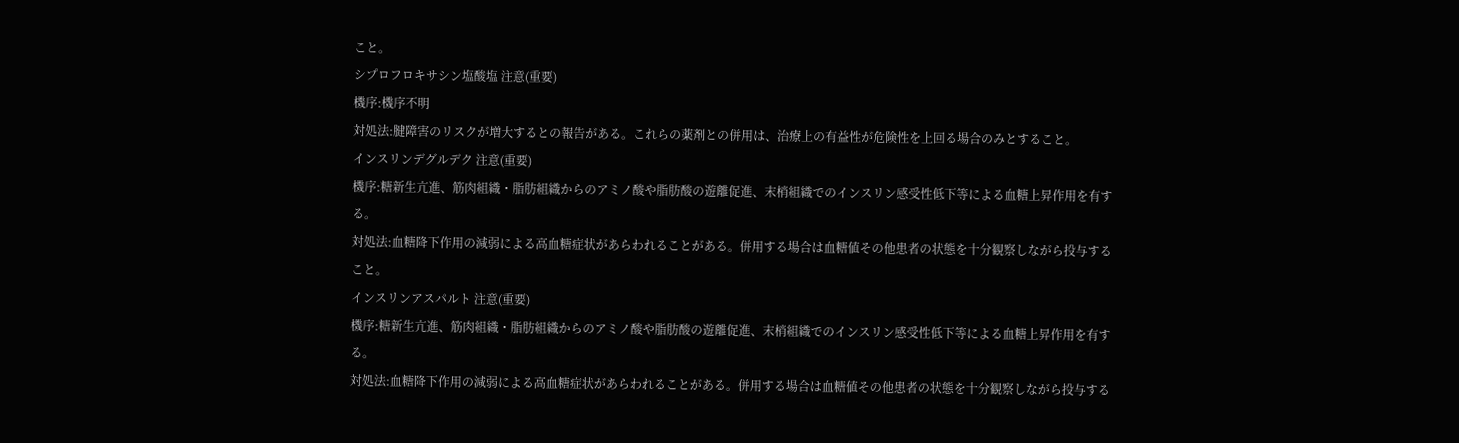こと。
シプロフロキサシン塩酸塩 注意(重要)
機序:機序不明
対処法:腱障害のリスクが増大するとの報告がある。これらの薬剤との併用は、治療上の有益性が危険性を上回る場合のみとすること。
インスリンデグルデク 注意(重要)
機序:糖新生亢進、筋肉組織・脂肪組織からのアミノ酸や脂肪酸の遊離促進、末梢組織でのインスリン感受性低下等による血糖上昇作用を有する。
対処法:血糖降下作用の減弱による高血糖症状があらわれることがある。併用する場合は血糖値その他患者の状態を十分観察しながら投与すること。
インスリンアスパルト 注意(重要)
機序:糖新生亢進、筋肉組織・脂肪組織からのアミノ酸や脂肪酸の遊離促進、末梢組織でのインスリン感受性低下等による血糖上昇作用を有する。
対処法:血糖降下作用の減弱による高血糖症状があらわれることがある。併用する場合は血糖値その他患者の状態を十分観察しながら投与する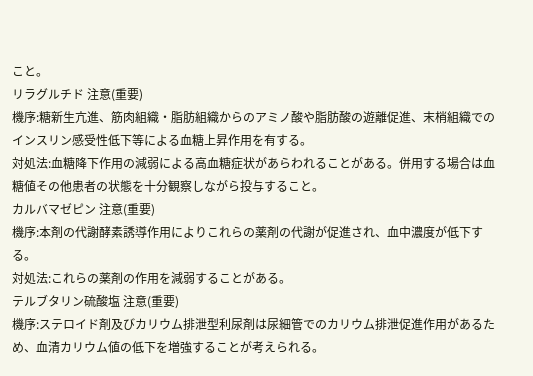こと。
リラグルチド 注意(重要)
機序:糖新生亢進、筋肉組織・脂肪組織からのアミノ酸や脂肪酸の遊離促進、末梢組織でのインスリン感受性低下等による血糖上昇作用を有する。
対処法:血糖降下作用の減弱による高血糖症状があらわれることがある。併用する場合は血糖値その他患者の状態を十分観察しながら投与すること。
カルバマゼピン 注意(重要)
機序:本剤の代謝酵素誘導作用によりこれらの薬剤の代謝が促進され、血中濃度が低下する。
対処法:これらの薬剤の作用を減弱することがある。
テルブタリン硫酸塩 注意(重要)
機序:ステロイド剤及びカリウム排泄型利尿剤は尿細管でのカリウム排泄促進作用があるため、血清カリウム値の低下を増強することが考えられる。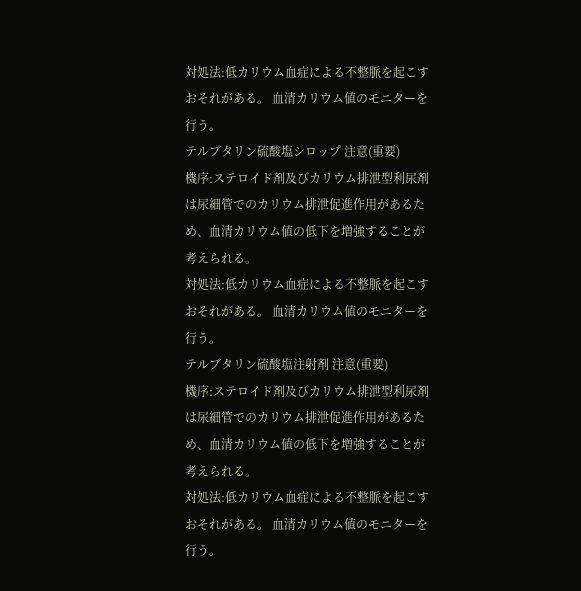対処法:低カリウム血症による不整脈を起こすおそれがある。 血清カリウム値のモニターを行う。
テルブタリン硫酸塩シロップ 注意(重要)
機序:ステロイド剤及びカリウム排泄型利尿剤は尿細管でのカリウム排泄促進作用があるため、血清カリウム値の低下を増強することが考えられる。
対処法:低カリウム血症による不整脈を起こすおそれがある。 血清カリウム値のモニターを行う。
テルブタリン硫酸塩注射剤 注意(重要)
機序:ステロイド剤及びカリウム排泄型利尿剤は尿細管でのカリウム排泄促進作用があるため、血清カリウム値の低下を増強することが考えられる。
対処法:低カリウム血症による不整脈を起こすおそれがある。 血清カリウム値のモニターを行う。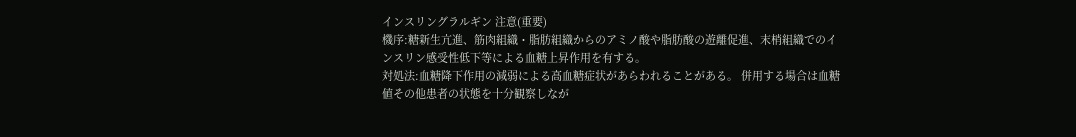インスリングラルギン 注意(重要)
機序:糖新生亢進、筋肉組織・脂肪組織からのアミノ酸や脂肪酸の遊離促進、末梢組織でのインスリン感受性低下等による血糖上昇作用を有する。
対処法:血糖降下作用の減弱による高血糖症状があらわれることがある。 併用する場合は血糖値その他患者の状態を十分観察しなが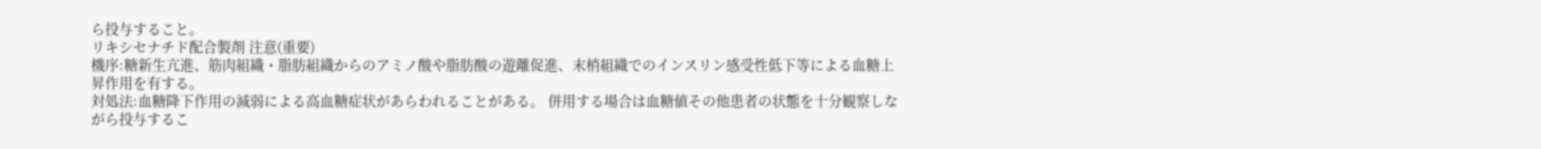ら投与すること。
リキシセナチド配合製剤 注意(重要)
機序:糖新生亢進、筋肉組織・脂肪組織からのアミノ酸や脂肪酸の遊離促進、末梢組織でのインスリン感受性低下等による血糖上昇作用を有する。
対処法:血糖降下作用の減弱による高血糖症状があらわれることがある。 併用する場合は血糖値その他患者の状態を十分観察しながら投与するこ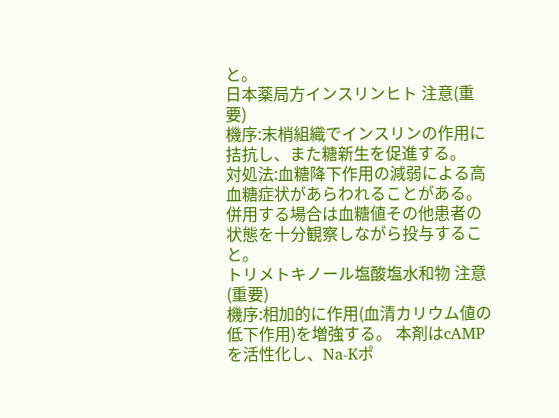と。
日本薬局方インスリンヒト 注意(重要)
機序:末梢組織でインスリンの作用に拮抗し、また糖新生を促進する。
対処法:血糖降下作用の減弱による高血糖症状があらわれることがある。併用する場合は血糖値その他患者の状態を十分観察しながら投与すること。
トリメトキノール塩酸塩水和物 注意(重要)
機序:相加的に作用(血清カリウム値の低下作用)を増強する。 本剤はcAMPを活性化し、Na-Kポ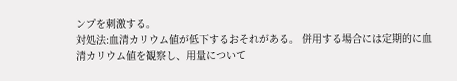ンプを刺激する。
対処法:血清カリウム値が低下するおそれがある。 併用する場合には定期的に血清カリウム値を観察し、用量について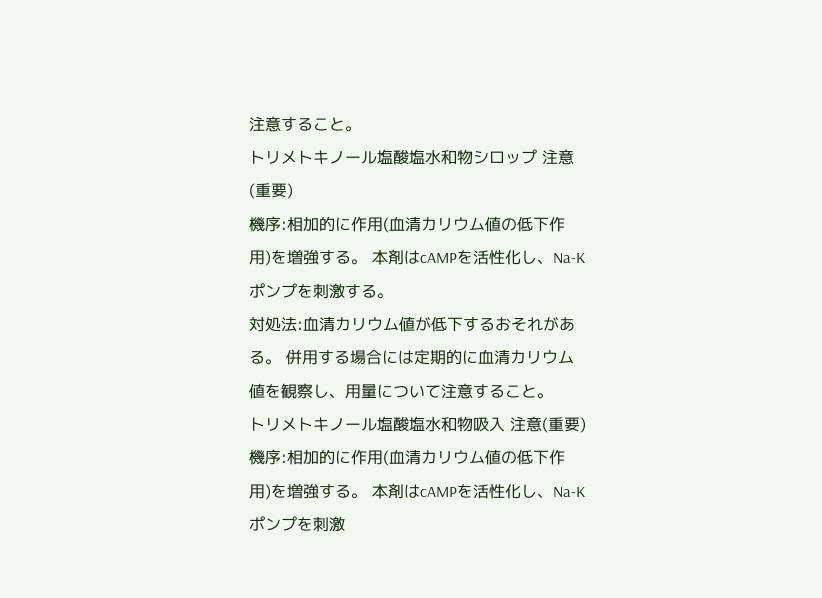注意すること。
トリメトキノール塩酸塩水和物シロップ 注意(重要)
機序:相加的に作用(血清カリウム値の低下作用)を増強する。 本剤はcAMPを活性化し、Na-Kポンプを刺激する。
対処法:血清カリウム値が低下するおそれがある。 併用する場合には定期的に血清カリウム値を観察し、用量について注意すること。
トリメトキノール塩酸塩水和物吸入 注意(重要)
機序:相加的に作用(血清カリウム値の低下作用)を増強する。 本剤はcAMPを活性化し、Na-Kポンプを刺激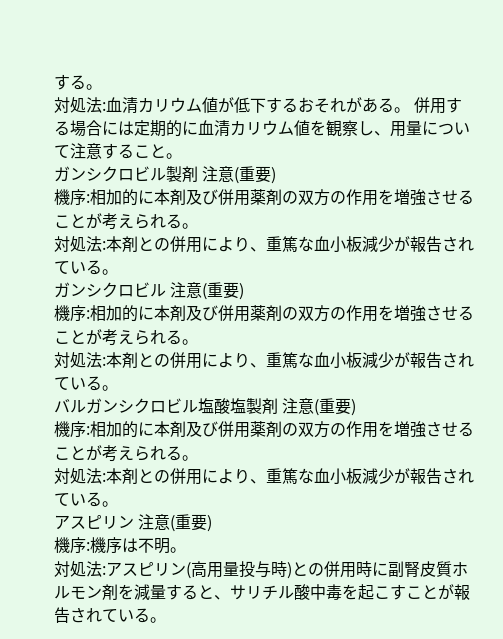する。
対処法:血清カリウム値が低下するおそれがある。 併用する場合には定期的に血清カリウム値を観察し、用量について注意すること。
ガンシクロビル製剤 注意(重要)
機序:相加的に本剤及び併用薬剤の双方の作用を増強させることが考えられる。
対処法:本剤との併用により、重篤な血小板減少が報告されている。
ガンシクロビル 注意(重要)
機序:相加的に本剤及び併用薬剤の双方の作用を増強させることが考えられる。
対処法:本剤との併用により、重篤な血小板減少が報告されている。
バルガンシクロビル塩酸塩製剤 注意(重要)
機序:相加的に本剤及び併用薬剤の双方の作用を増強させることが考えられる。
対処法:本剤との併用により、重篤な血小板減少が報告されている。
アスピリン 注意(重要)
機序:機序は不明。
対処法:アスピリン(高用量投与時)との併用時に副腎皮質ホルモン剤を減量すると、サリチル酸中毒を起こすことが報告されている。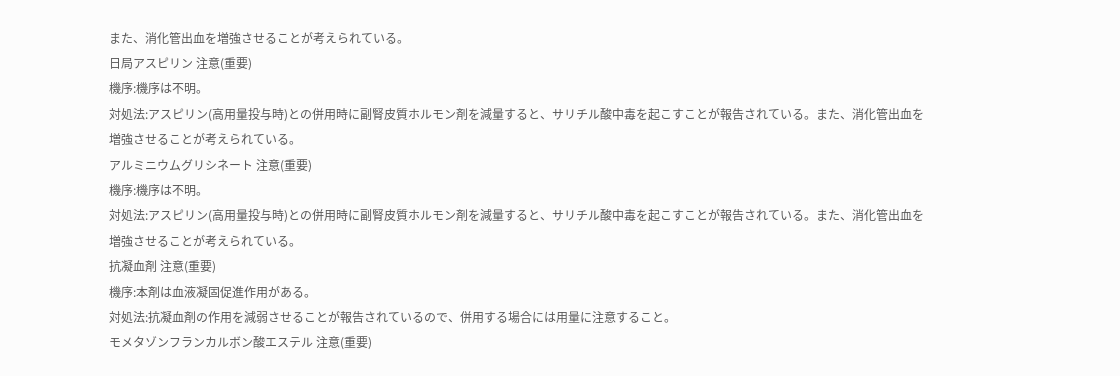また、消化管出血を増強させることが考えられている。
日局アスピリン 注意(重要)
機序:機序は不明。
対処法:アスピリン(高用量投与時)との併用時に副腎皮質ホルモン剤を減量すると、サリチル酸中毒を起こすことが報告されている。また、消化管出血を増強させることが考えられている。
アルミニウムグリシネート 注意(重要)
機序:機序は不明。
対処法:アスピリン(高用量投与時)との併用時に副腎皮質ホルモン剤を減量すると、サリチル酸中毒を起こすことが報告されている。また、消化管出血を増強させることが考えられている。
抗凝血剤 注意(重要)
機序:本剤は血液凝固促進作用がある。
対処法:抗凝血剤の作用を減弱させることが報告されているので、併用する場合には用量に注意すること。
モメタゾンフランカルボン酸エステル 注意(重要)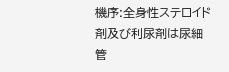機序:全身性ステロイド剤及び利尿剤は尿細管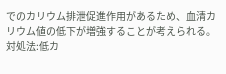でのカリウム排泄促進作用があるため、血清カリウム値の低下が増強することが考えられる。
対処法:低カ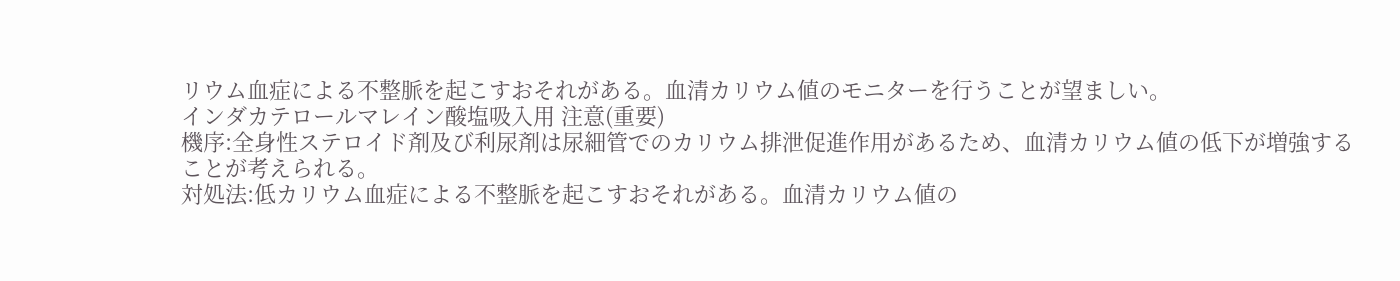リウム血症による不整脈を起こすおそれがある。血清カリウム値のモニターを行うことが望ましい。
インダカテロールマレイン酸塩吸入用 注意(重要)
機序:全身性ステロイド剤及び利尿剤は尿細管でのカリウム排泄促進作用があるため、血清カリウム値の低下が増強することが考えられる。
対処法:低カリウム血症による不整脈を起こすおそれがある。血清カリウム値の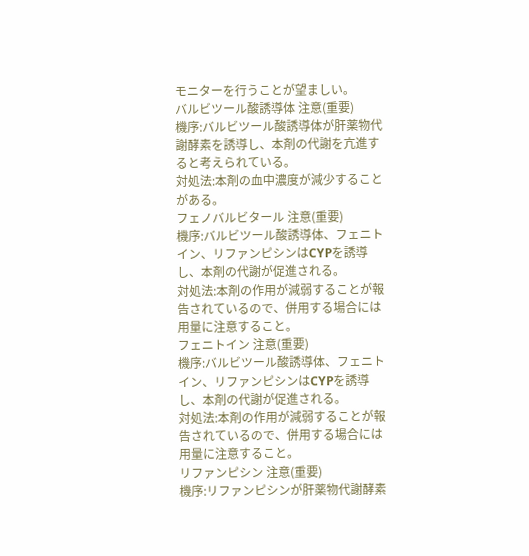モニターを行うことが望ましい。
バルビツール酸誘導体 注意(重要)
機序:バルビツール酸誘導体が肝薬物代謝酵素を誘導し、本剤の代謝を亢進すると考えられている。
対処法:本剤の血中濃度が減少することがある。
フェノバルビタール 注意(重要)
機序:バルビツール酸誘導体、フェニトイン、リファンピシンはCYPを誘導し、本剤の代謝が促進される。
対処法:本剤の作用が減弱することが報告されているので、併用する場合には用量に注意すること。
フェニトイン 注意(重要)
機序:バルビツール酸誘導体、フェニトイン、リファンピシンはCYPを誘導し、本剤の代謝が促進される。
対処法:本剤の作用が減弱することが報告されているので、併用する場合には用量に注意すること。
リファンピシン 注意(重要)
機序:リファンピシンが肝薬物代謝酵素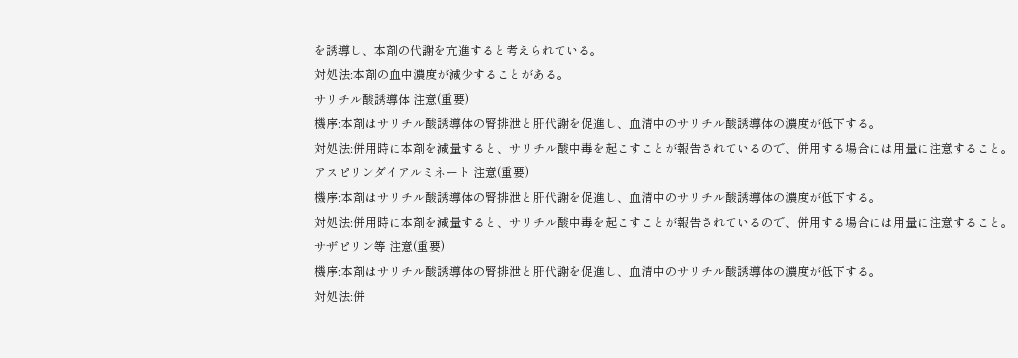を誘導し、本剤の代謝を亢進すると考えられている。
対処法:本剤の血中濃度が減少することがある。
サリチル酸誘導体 注意(重要)
機序:本剤はサリチル酸誘導体の腎排泄と肝代謝を促進し、血清中のサリチル酸誘導体の濃度が低下する。
対処法:併用時に本剤を減量すると、サリチル酸中毒を起こすことが報告されているので、併用する場合には用量に注意すること。
アスピリンダイアルミネート 注意(重要)
機序:本剤はサリチル酸誘導体の腎排泄と肝代謝を促進し、血清中のサリチル酸誘導体の濃度が低下する。
対処法:併用時に本剤を減量すると、サリチル酸中毒を起こすことが報告されているので、併用する場合には用量に注意すること。
サザピリン等 注意(重要)
機序:本剤はサリチル酸誘導体の腎排泄と肝代謝を促進し、血清中のサリチル酸誘導体の濃度が低下する。
対処法:併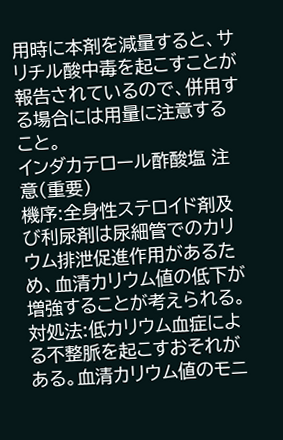用時に本剤を減量すると、サリチル酸中毒を起こすことが報告されているので、併用する場合には用量に注意すること。
インダカテロール酢酸塩 注意(重要)
機序:全身性ステロイド剤及び利尿剤は尿細管でのカリウム排泄促進作用があるため、血清カリウム値の低下が増強することが考えられる。
対処法:低カリウム血症による不整脈を起こすおそれがある。血清カリウム値のモニ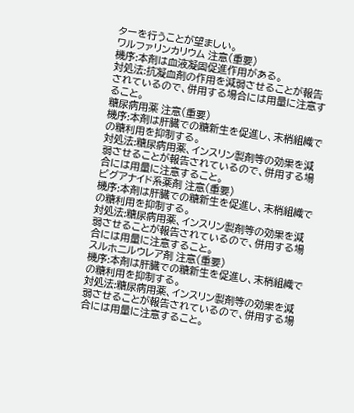ターを行うことが望ましい。
ワルファリンカリウム 注意(重要)
機序:本剤は血液凝固促進作用がある。
対処法:抗凝血剤の作用を減弱させることが報告されているので、併用する場合には用量に注意すること。
糖尿病用薬 注意(重要)
機序:本剤は肝臓での糖新生を促進し、末梢組織での糖利用を抑制する。
対処法:糖尿病用薬、インスリン製剤等の効果を減弱させることが報告されているので、併用する場合には用量に注意すること。
ビグアナイド系薬剤 注意(重要)
機序:本剤は肝臓での糖新生を促進し、末梢組織での糖利用を抑制する。
対処法:糖尿病用薬、インスリン製剤等の効果を減弱させることが報告されているので、併用する場合には用量に注意すること。
スルホニルウレア剤 注意(重要)
機序:本剤は肝臓での糖新生を促進し、末梢組織での糖利用を抑制する。
対処法:糖尿病用薬、インスリン製剤等の効果を減弱させることが報告されているので、併用する場合には用量に注意すること。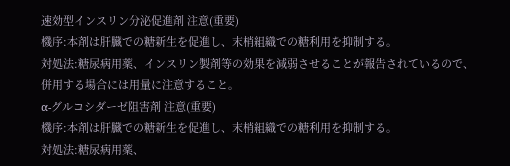速効型インスリン分泌促進剤 注意(重要)
機序:本剤は肝臓での糖新生を促進し、末梢組織での糖利用を抑制する。
対処法:糖尿病用薬、インスリン製剤等の効果を減弱させることが報告されているので、併用する場合には用量に注意すること。
α-グルコシダーゼ阻害剤 注意(重要)
機序:本剤は肝臓での糖新生を促進し、末梢組織での糖利用を抑制する。
対処法:糖尿病用薬、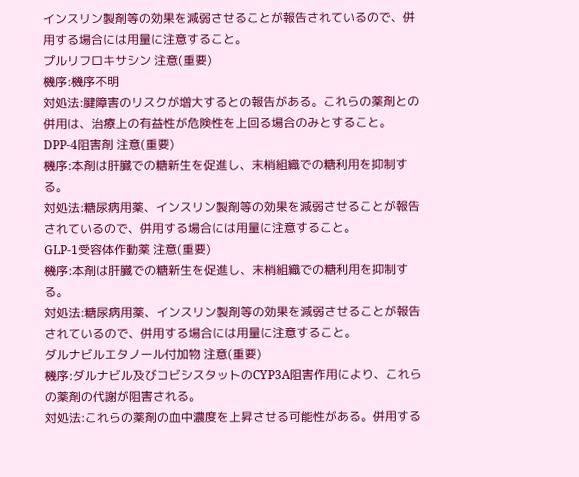インスリン製剤等の効果を減弱させることが報告されているので、併用する場合には用量に注意すること。
プルリフロキサシン 注意(重要)
機序:機序不明
対処法:腱障害のリスクが増大するとの報告がある。これらの薬剤との併用は、治療上の有益性が危険性を上回る場合のみとすること。
DPP-4阻害剤 注意(重要)
機序:本剤は肝臓での糖新生を促進し、末梢組織での糖利用を抑制する。
対処法:糖尿病用薬、インスリン製剤等の効果を減弱させることが報告されているので、併用する場合には用量に注意すること。
GLP-1受容体作動薬 注意(重要)
機序:本剤は肝臓での糖新生を促進し、末梢組織での糖利用を抑制する。
対処法:糖尿病用薬、インスリン製剤等の効果を減弱させることが報告されているので、併用する場合には用量に注意すること。
ダルナビルエタノール付加物 注意(重要)
機序:ダルナビル及びコビシスタットのCYP3A阻害作用により、これらの薬剤の代謝が阻害される。
対処法:これらの薬剤の血中濃度を上昇させる可能性がある。併用する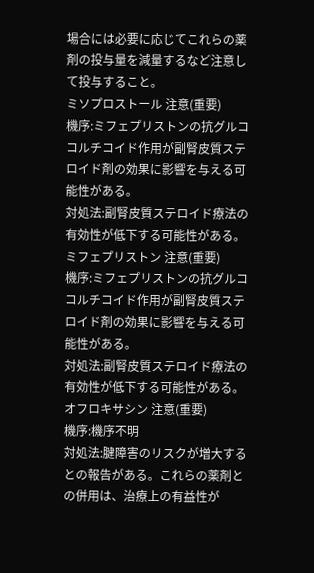場合には必要に応じてこれらの薬剤の投与量を減量するなど注意して投与すること。
ミソプロストール 注意(重要)
機序:ミフェプリストンの抗グルココルチコイド作用が副腎皮質ステロイド剤の効果に影響を与える可能性がある。
対処法:副腎皮質ステロイド療法の有効性が低下する可能性がある。
ミフェプリストン 注意(重要)
機序:ミフェプリストンの抗グルココルチコイド作用が副腎皮質ステロイド剤の効果に影響を与える可能性がある。
対処法:副腎皮質ステロイド療法の有効性が低下する可能性がある。
オフロキサシン 注意(重要)
機序:機序不明
対処法:腱障害のリスクが増大するとの報告がある。これらの薬剤との併用は、治療上の有益性が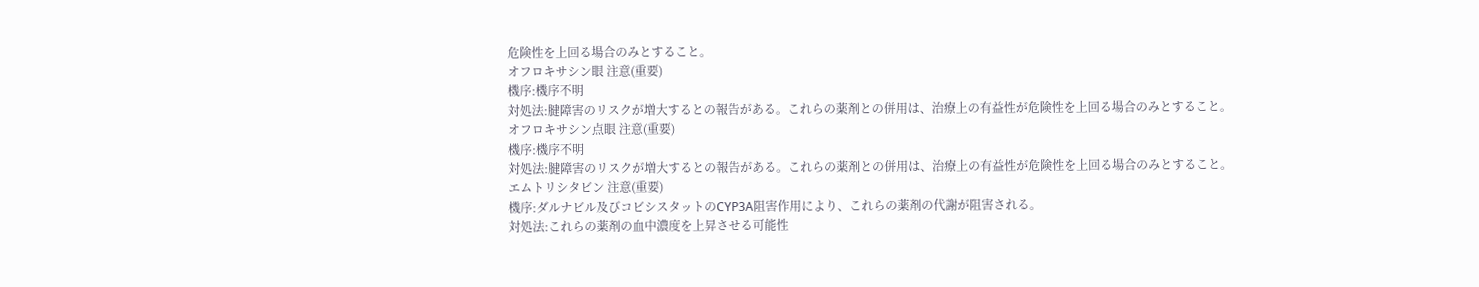危険性を上回る場合のみとすること。
オフロキサシン眼 注意(重要)
機序:機序不明
対処法:腱障害のリスクが増大するとの報告がある。これらの薬剤との併用は、治療上の有益性が危険性を上回る場合のみとすること。
オフロキサシン点眼 注意(重要)
機序:機序不明
対処法:腱障害のリスクが増大するとの報告がある。これらの薬剤との併用は、治療上の有益性が危険性を上回る場合のみとすること。
エムトリシタビン 注意(重要)
機序:ダルナビル及びコビシスタットのCYP3A阻害作用により、これらの薬剤の代謝が阻害される。
対処法:これらの薬剤の血中濃度を上昇させる可能性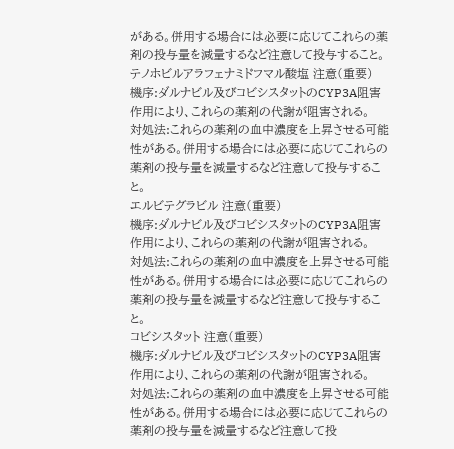がある。併用する場合には必要に応じてこれらの薬剤の投与量を減量するなど注意して投与すること。
テノホビルアラフェナミドフマル酸塩 注意(重要)
機序:ダルナビル及びコビシスタットのCYP3A阻害作用により、これらの薬剤の代謝が阻害される。
対処法:これらの薬剤の血中濃度を上昇させる可能性がある。併用する場合には必要に応じてこれらの薬剤の投与量を減量するなど注意して投与すること。
エルビテグラビル 注意(重要)
機序:ダルナビル及びコビシスタットのCYP3A阻害作用により、これらの薬剤の代謝が阻害される。
対処法:これらの薬剤の血中濃度を上昇させる可能性がある。併用する場合には必要に応じてこれらの薬剤の投与量を減量するなど注意して投与すること。
コビシスタット 注意(重要)
機序:ダルナビル及びコビシスタットのCYP3A阻害作用により、これらの薬剤の代謝が阻害される。
対処法:これらの薬剤の血中濃度を上昇させる可能性がある。併用する場合には必要に応じてこれらの薬剤の投与量を減量するなど注意して投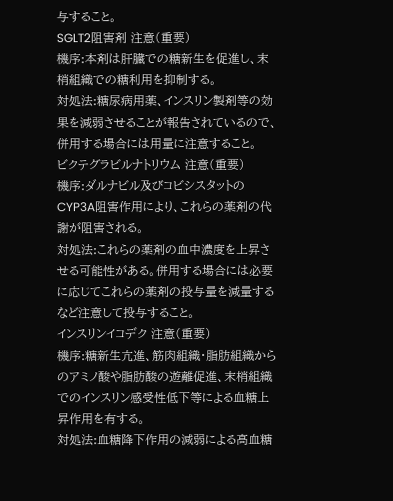与すること。
SGLT2阻害剤 注意(重要)
機序:本剤は肝臓での糖新生を促進し、末梢組織での糖利用を抑制する。
対処法:糖尿病用薬、インスリン製剤等の効果を減弱させることが報告されているので、併用する場合には用量に注意すること。
ビクテグラビルナトリウム 注意(重要)
機序:ダルナビル及びコビシスタットのCYP3A阻害作用により、これらの薬剤の代謝が阻害される。
対処法:これらの薬剤の血中濃度を上昇させる可能性がある。併用する場合には必要に応じてこれらの薬剤の投与量を減量するなど注意して投与すること。
インスリンイコデク 注意(重要)
機序:糖新生亢進、筋肉組織・脂肪組織からのアミノ酸や脂肪酸の遊離促進、末梢組織でのインスリン感受性低下等による血糖上昇作用を有する。
対処法:血糖降下作用の減弱による高血糖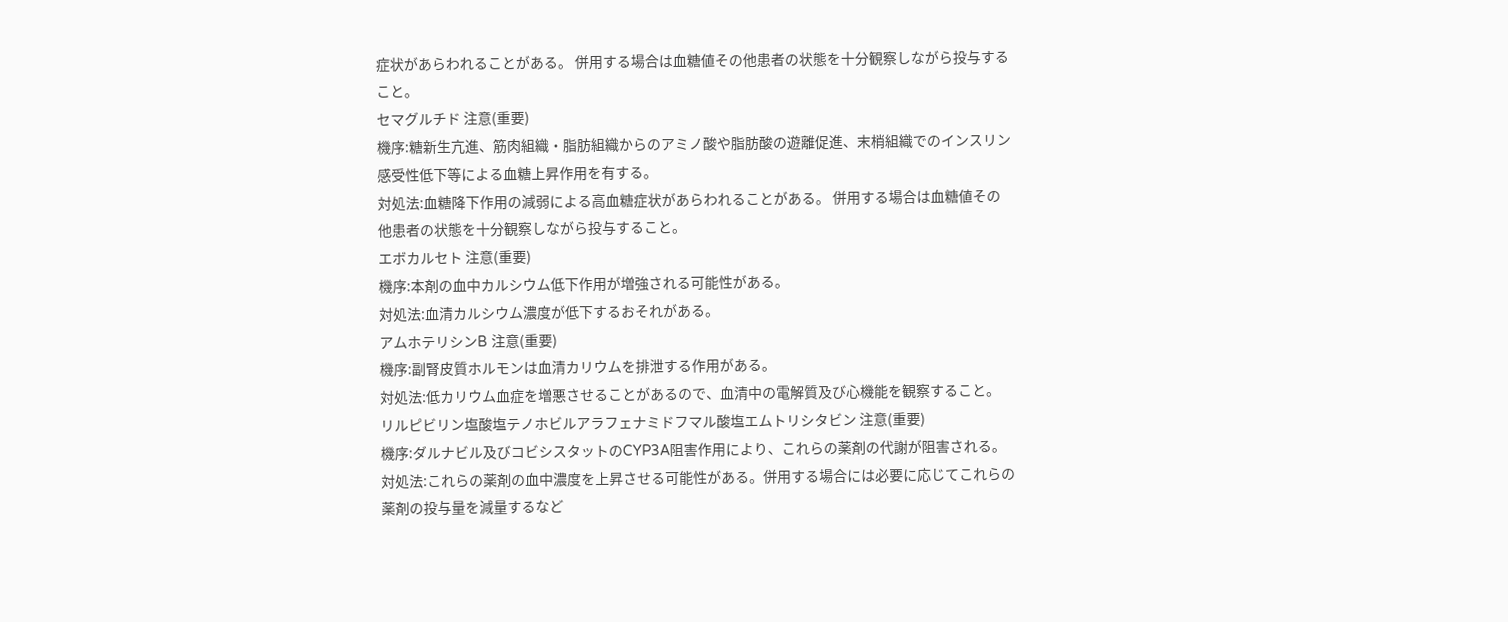症状があらわれることがある。 併用する場合は血糖値その他患者の状態を十分観察しながら投与すること。
セマグルチド 注意(重要)
機序:糖新生亢進、筋肉組織・脂肪組織からのアミノ酸や脂肪酸の遊離促進、末梢組織でのインスリン感受性低下等による血糖上昇作用を有する。
対処法:血糖降下作用の減弱による高血糖症状があらわれることがある。 併用する場合は血糖値その他患者の状態を十分観察しながら投与すること。
エボカルセト 注意(重要)
機序:本剤の血中カルシウム低下作用が増強される可能性がある。
対処法:血清カルシウム濃度が低下するおそれがある。
アムホテリシンB 注意(重要)
機序:副腎皮質ホルモンは血清カリウムを排泄する作用がある。
対処法:低カリウム血症を増悪させることがあるので、血清中の電解質及び心機能を観察すること。
リルピビリン塩酸塩テノホビルアラフェナミドフマル酸塩エムトリシタビン 注意(重要)
機序:ダルナビル及びコビシスタットのCYP3A阻害作用により、これらの薬剤の代謝が阻害される。
対処法:これらの薬剤の血中濃度を上昇させる可能性がある。併用する場合には必要に応じてこれらの薬剤の投与量を減量するなど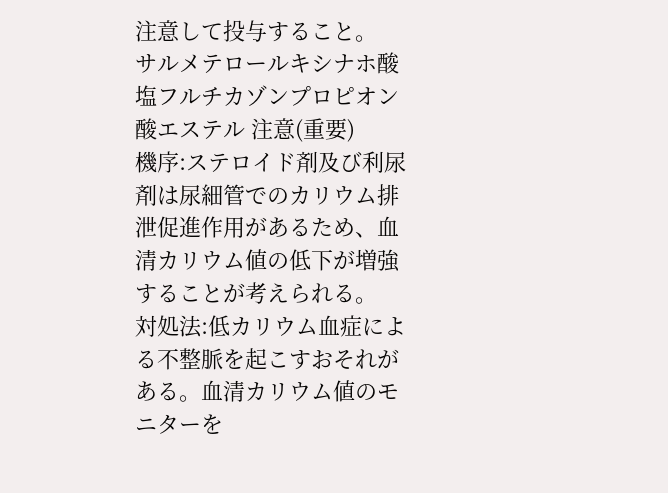注意して投与すること。
サルメテロールキシナホ酸塩フルチカゾンプロピオン酸エステル 注意(重要)
機序:ステロイド剤及び利尿剤は尿細管でのカリウム排泄促進作用があるため、血清カリウム値の低下が増強することが考えられる。
対処法:低カリウム血症による不整脈を起こすおそれがある。血清カリウム値のモニターを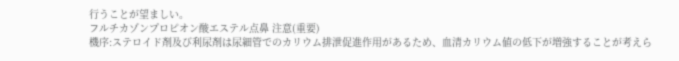行うことが望ましい。
フルチカゾンプロピオン酸エステル点鼻 注意(重要)
機序:ステロイド剤及び利尿剤は尿細管でのカリウム排泄促進作用があるため、血清カリウム値の低下が増強することが考えら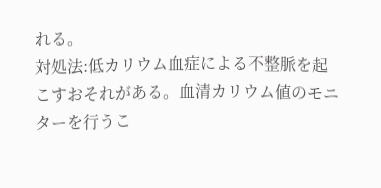れる。
対処法:低カリウム血症による不整脈を起こすおそれがある。血清カリウム値のモニターを行うこ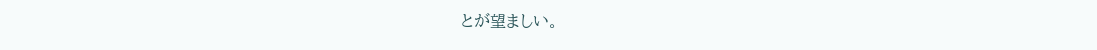とが望ましい。